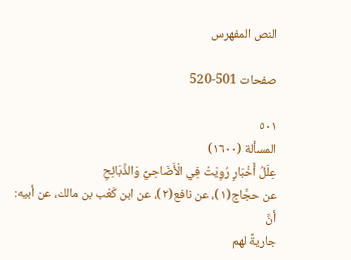النص المفهرس

صفحات 501-520

٥٠١
المسألة (١٦٠٠)
عِلَلُ أَخْبَارٍ رُوِيَتْ فِي الْأَضَاحِيِّ وَالذَّبَائِحِ
عن حجَّاج(١)، عن نافع(٢)، عن ابن كَعْب بن مالك، عن أبيه: أنَّ
جاريةً لهم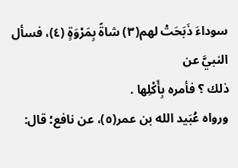سوداءَ ذَبَحَتْ لهم(٣) شاةً بِمَرْوَةٍ (٤)، فسأل النبيَّ عن
ذلك ؟ فأمره بِأَكْلِها .
ورواه عُبَيد الله بن عمر(٥)، عن نافع؛ قال: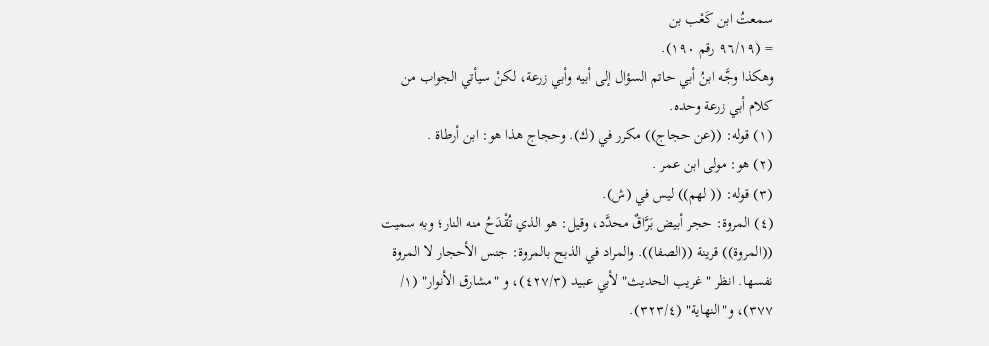سمعتُ ابن كَعْب بن
= (٩٦/١٩ رقم ١٩٠).
وهكذا وجَّه ابنُ أبي حاتم السؤال إلى أبيه وأبي زرعة، لكنْ سيأتي الجواب من
كلام أبي زرعة وحده.
(١) قوله: ((عن حجاج)) مكرر في (ك). وحجاج هذا هو: ابن أرطاة .
(٢) هو: مولى ابن عمر .
(٣) قوله: (( لهم)) ليس في (ش).
(٤) المروة: حجر أبيض بَرَّاقٌ محدَّد، وقيل: هو الذي تُقْدَحُ منه النار؛ وبه سميت
((المروة)) قرينة ((الصفا)). والمراد في الذبح بالمروة: جنس الأحجار لا المروة
نفسها. انظر " غريب الحديث" لأبي عبيد (٤٢٧/٣)، و "مشارق الأنوار" (١/
٣٧٧)، و"النهاية" (٣٢٣/٤).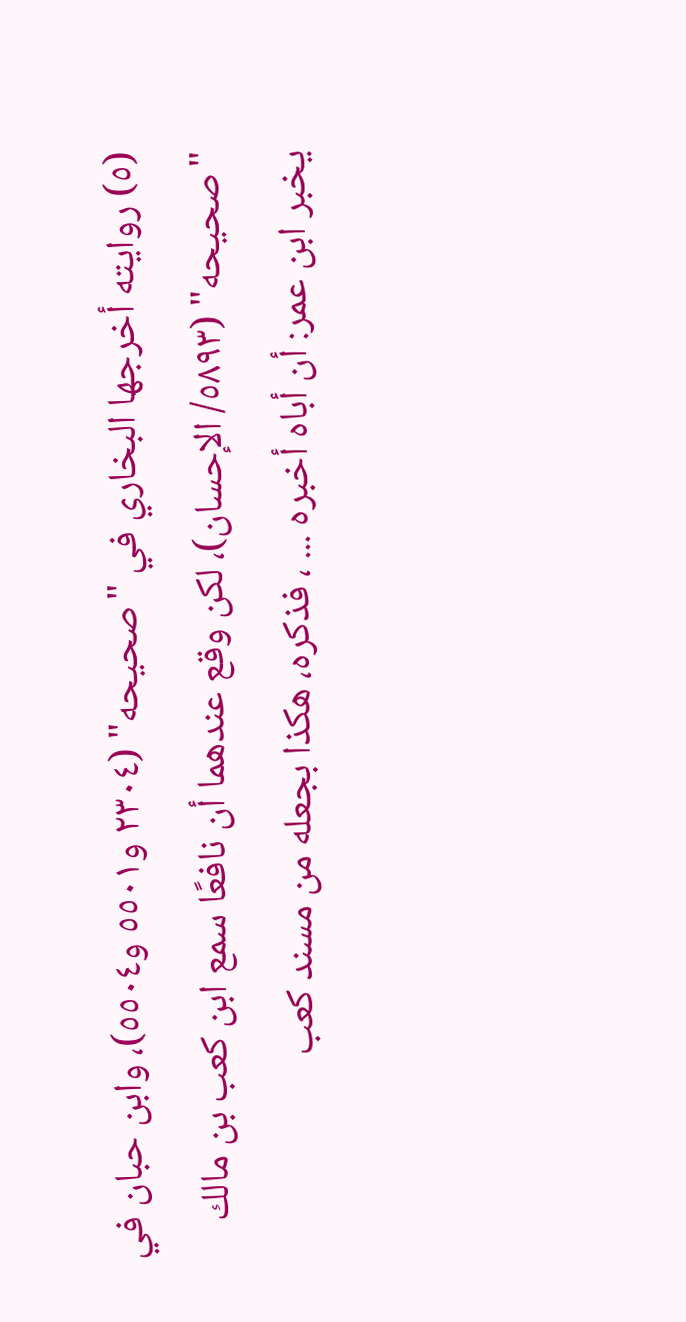(٥) روايته أخرجها البخاري في "صحيحه" (٢٣٠٤ و٥٥٠١ و٥٥٠٤)، وابن حبان في
"صحيحه" (٥٨٩٣/ الإحسان)، لكن وقع عندهما أن نافعًا سمع ابن كعب بن مالك
يخبر ابن عمر: أن أباه أخبره ... ، فذكره، هكذا بجعله من مسند كعب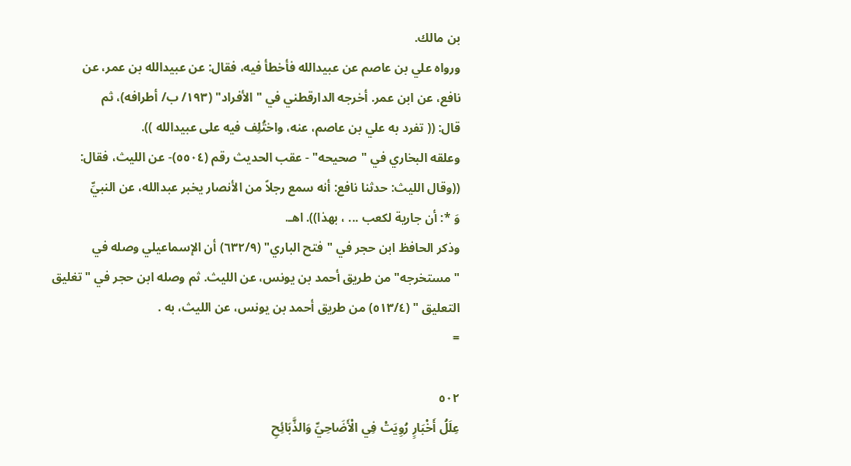بن مالك.
ورواه علي بن عاصم عن عبيدالله فأخطأ فيه، فقال: عن عبيدالله بن عمر، عن
نافع، عن ابن عمر. أخرجه الدارقطني في "الأفراد" (١٩٣/ ب/ أطرافه)، ثم
قال: (( تفرد به علي بن عاصم، عنه، واختُلِف فيه على عبيدالله )).
وعلقه البخاري في "صحيحه" - عقب الحديث رقم (٥٥٠٤)- عن الليث، فقال:
((وقال الليث: حدثنا نافع: أنه سمع رجلاً من الأنصار يخبر عبدالله، عن النبيِّ
وَ *: أن جارية لكعب ... ، بهذا)). اهـ.
وذكر الحافظ ابن حجر في "فتح الباري" (٦٣٢/٩) أن الإسماعيلي وصله في
"مستخرجه" من طريق أحمد بن يونس، عن الليث. ثم وصله ابن حجر في "تغليق
التعليق " (٥١٣/٤) من طريق أحمد بن يونس، عن الليث، به .
=

٥٠٢
عِلَلُ أَخْبَارٍ رُوِيَتْ فِي الْأَضَاحِيِّ وَالذَّبَائِحِ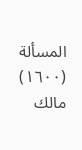المسألة (١٦٠٠)
مالك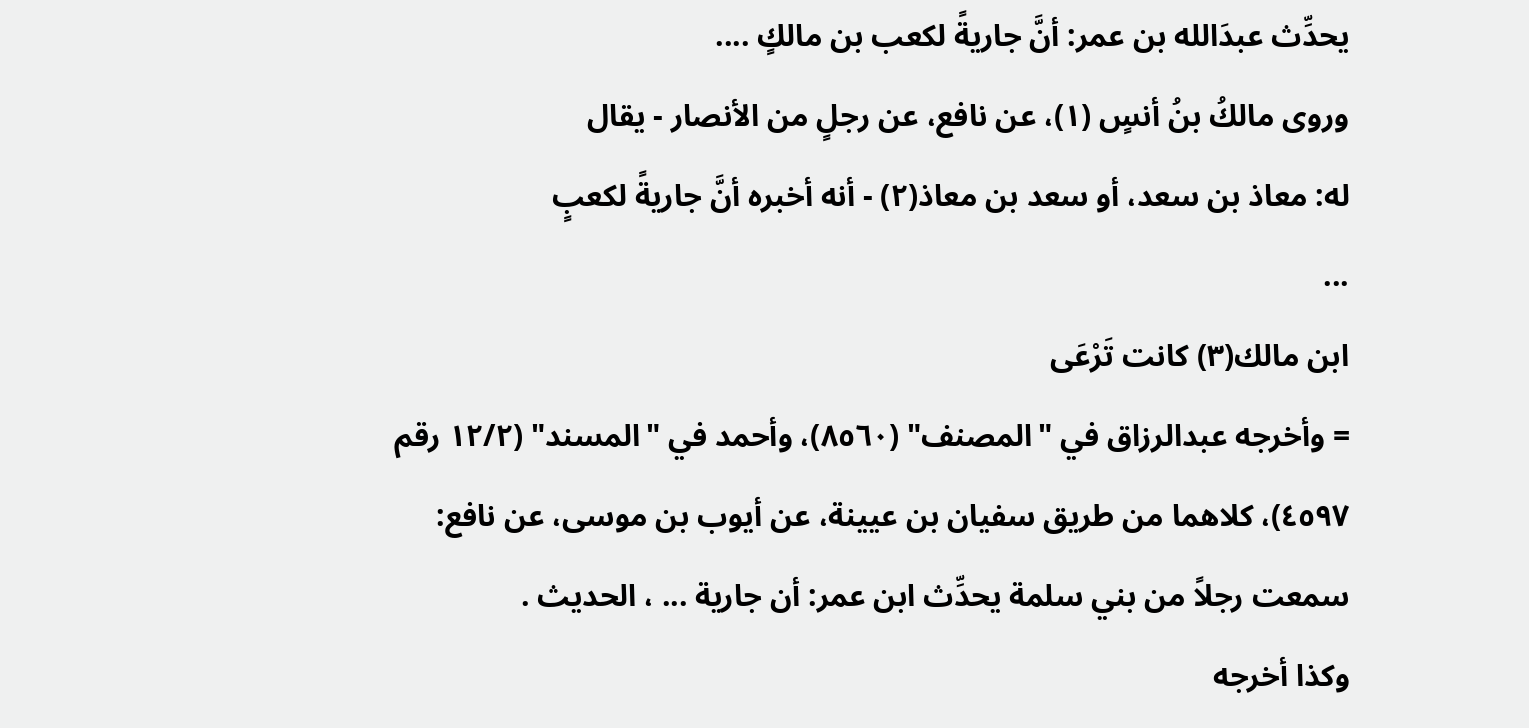يحدِّث عبدَالله بن عمر: أنَّ جاريةً لكعب بن مالكٍ ....
وروى مالكُ بنُ أنسٍ (١)، عن نافع، عن رجلٍ من الأنصار - يقال
له: معاذ بن سعد، أو سعد بن معاذ(٢) - أنه أخبره أنَّ جاريةً لكعبٍ
...
ابن مالك(٣) كانت تَرْعَی
= وأخرجه عبدالرزاق في "المصنف" (٨٥٦٠)، وأحمد في "المسند" (١٢/٢ رقم
٤٥٩٧)، كلاهما من طريق سفيان بن عيينة، عن أيوب بن موسى، عن نافع:
سمعت رجلاً من بني سلمة يحدِّث ابن عمر: أن جارية ... ، الحديث .
وكذا أخرجه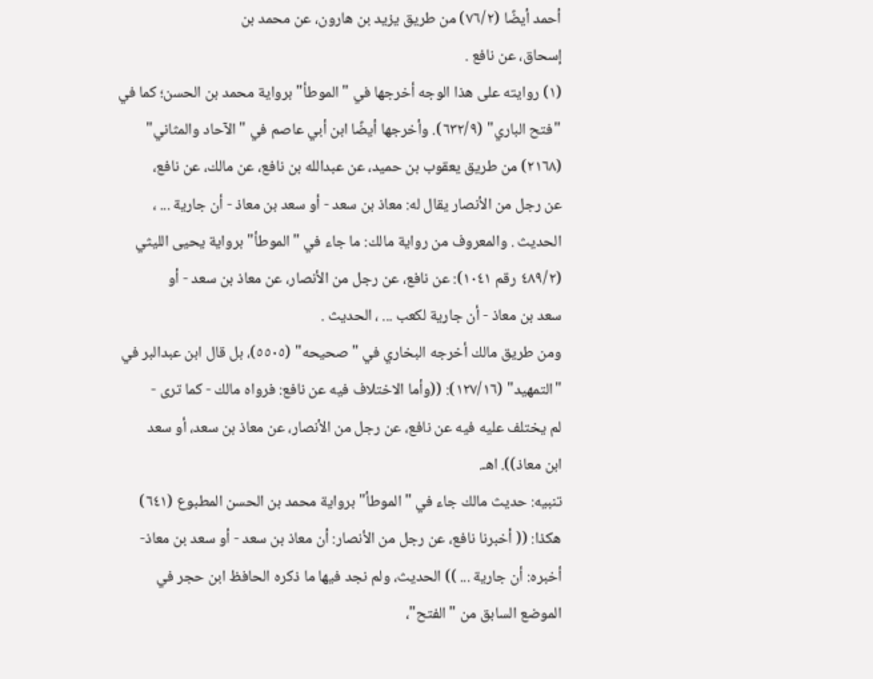أحمد أيضًا (٧٦/٢) من طريق يزيد بن هارون، عن محمد بن
إسحاق، عن نافع .
(١) روايته على هذا الوجه أخرجها في "الموطأ" برواية محمد بن الحسن؛ كما في
"فتح الباري" (٦٣٢/٩). وأخرجها أيضًا ابن أبي عاصم في "الآحاد والمثاني"
(٢١٦٨) من طريق يعقوب بن حميد، عن عبدالله بن نافع، عن مالك، عن نافع،
عن رجل من الأنصار يقال له: معاذ بن سعد - أو سعد بن معاذ - أن جارية ... ،
الحديث . والمعروف من رواية مالك: ما جاء في "الموطأ" برواية يحيى الليثي
(٤٨٩/٢ رقم ١٠٤١): عن نافع، عن رجل من الأنصار، عن معاذ بن سعد - أو
سعد بن معاذ - أن جارية لكعب ... ، الحديث .
ومن طريق مالك أخرجه البخاري في "صحيحه" (٥٥٠٥)، بل قال ابن عبدالبر في
"التمهيد" (١٢٧/١٦): ((وأما الاختلاف فيه عن نافع: فرواه مالك - كما ترى -
لم يختلف عليه فيه عن نافع، عن رجل من الأنصار، عن معاذ بن سعد، أو سعد
ابن معاذ)). اهـ.
تنبيه: حديث مالك جاء في "الموطأ" برواية محمد بن الحسن المطبوع (٦٤١)
هكذا: (( أخبرنا نافع، عن رجل من الأنصار: أن معاذ بن سعد - أو سعد بن معاذ-
أخبره: أن جارية ... )) الحديث، ولم نجد فيها ما ذكره الحافظ ابن حجر في
الموضع السابق من "الفتح"،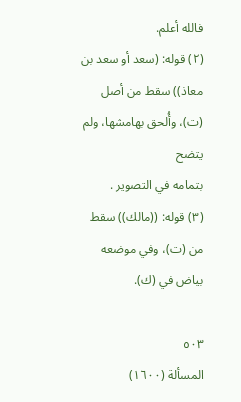فالله أعلم.
(٢) قوله: (سعد أو سعد بن معاذ)) سقط من أصل (ت)، وأُلحق بهامشها، ولم يتضح
بتمامه في التصوير .
(٣) قوله: ((مالك)) سقط من (ت)، وفي موضعه بياض في (ك).

٥٠٣
المسألة (١٦٠٠)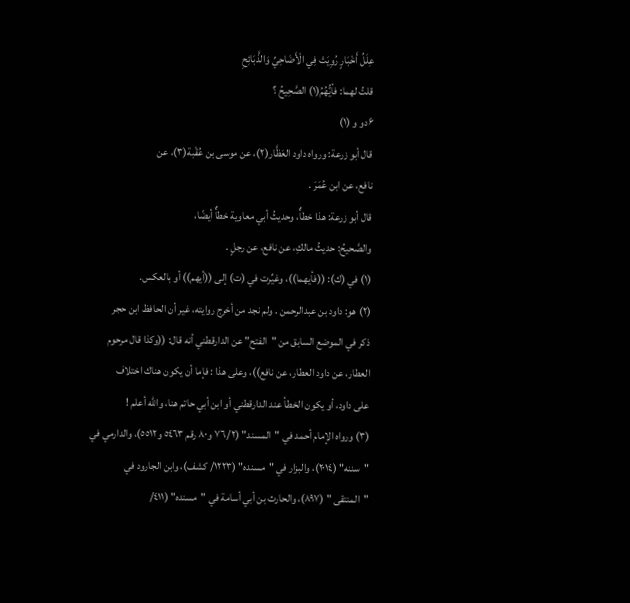عِلَلُ أَخْبَارٍ رُوِيَتْ فِي الْأَضَاحِيِّ وَالذَّبَائِحِ
قلتُ لهما: فأيُّهُمُ(١) الصَّحِيحُ ؟
۶دو و (١)
قال أبو زرعة: ورواه داود العَظَّار(٢)، عن موسى بن عُقْبة(٣)، عن
نافع، عن ابن عُمَرَ .
قال أبو زرعة: هذا خطأٌ، وحديثُ أبي معاوية خطأٌ أيضًا،
والصَّحيحُ: حديثُ مالكِ، عن نافع، عن رجلٍ .
(١) في (ك): ((فأيهما))، وغيِّرت في (ت) إلى ((أيهم)) أو بالعكس.
(٢) هو: داود بن عبدالرحمن . ولم نجد من أخرج روايته، غير أن الحافظ ابن حجر
ذكر في الموضع السابق من "الفتح" عن الدارقطني أنه قال: ((وكذا قال مرحوم
العطار، عن داود العطار، عن نافع))، وعلى هذا : فإما أن يكون هناك اختلاف
على داود، أو يكون الخطأ عند الدارقطني أو ابن أبي حاتم هنا، والله أعلم !
(٣) ورواه الإمام أحمد في "المسند" (٧٦/٢ و٨٠ رقم ٥٤٦٣ و٥٥١٢)، والدارمي في
"سننه" (٢٠١٤)، والبزار في "مسنده" (١٢٢٣/ كشف)، وابن الجارود في
"المنتقى " (٨٩٧)، والحارث بن أبي أسامة في "مسنده" (٤١١/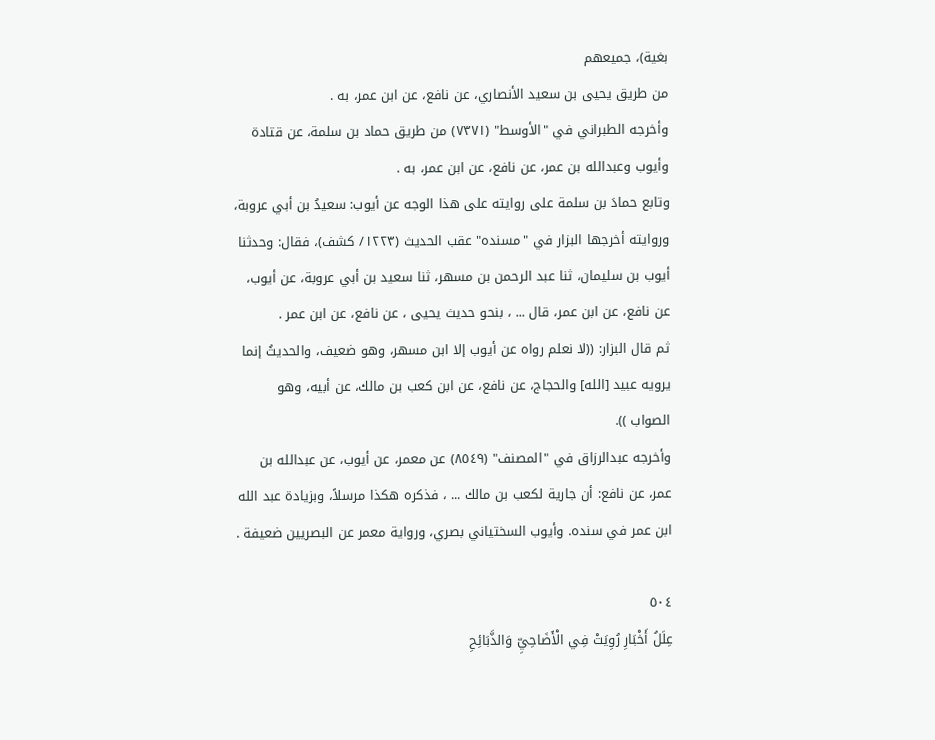بغية)، جميعهم
من طريق يحيى بن سعيد الأنصاري، عن نافع، عن ابن عمر، به .
وأخرجه الطبراني في "الأوسط" (٧٣٧١) من طريق حماد بن سلمة، عن قتادة
وأيوب وعبدالله بن عمر، عن نافع، عن ابن عمر، به .
وتابع حمادَ بن سلمة على روايته على هذا الوجه عن أيوب: سعيدُ بن أبي عروبة،
وروايته أخرجها البزار في "مسنده" عقب الحديث (١٢٢٣/ كشف)، فقال: وحدثنا
أيوب بن سليمان، ثنا عبد الرحمن بن مسهر، ثنا سعيد بن أبي عروبة، عن أيوب،
عن نافع، عن ابن عمر، قال ... ، بنحو حديث يحيى ، عن نافع، عن ابن عمر .
ثم قال البزار: ((لا نعلم رواه عن أيوب إلا ابن مسهر، وهو ضعيف، والحديثُ إنما
يرويه عبيد [الله] والحجاج، عن نافع، عن ابن كعب بن مالك، عن أبيه، وهو
الصواب )).
وأخرجه عبدالرزاق في "المصنف" (٨٥٤٩) عن معمر، عن أيوب، عن عبدالله بن
عمر، عن نافع: أن جارية لكعب بن مالك ... ، فذكره هكذا مرسلاً، وبزيادة عبد الله
ابن عمر في سنده. وأيوب السختياني بصري، ورواية معمر عن البصريين ضعيفة .

٥٠٤
عِلَلُ أَخْبَارِ رُوِيَتْ فِي الْأَضَاحِيِّ وَالذَّبَائِحِ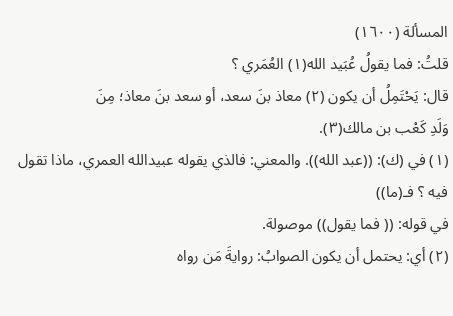المسألة (١٦٠٠)
قلتُ: فما يقولُ عُبَيد الله(١) العُمَري ؟
قال: يَحْتَمِلُ أن يكون (٢) معاذ بنَ سعد، أو سعد بنَ معاذ؛ مِنَ
وَلَدِ كَعْب بن مالك(٣).
(١) في (ك): ((عبد الله)). والمعني: فالذي يقوله عبيدالله العمري، ماذا تقول فيه ؟ فـ(ما))
في قوله: (( فما يقول)) موصولة.
(٢) أي: يحتمل أن يكون الصوابُ: روايةَ مَن رواه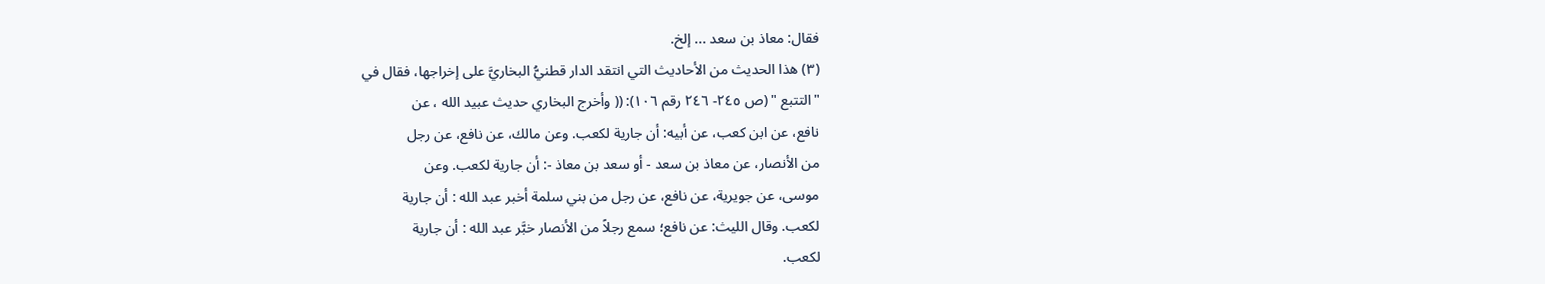فقال: معاذ بن سعد ... إلخ.
(٣) هذا الحديث من الأحاديث التي انتقد الدار قطنيُّ البخاريَّ على إخراجها، فقال في
"التتبع " (ص ٢٤٥- ٢٤٦ رقم ١٠٦): (( وأخرج البخاري حديث عبيد الله ، عن
نافع، عن ابن كعب، عن أبيه: أن جارية لكعب. وعن مالك، عن نافع، عن رجل
من الأنصار، عن معاذ بن سعد - أو سعد بن معاذ -: أن جارية لكعب. وعن
موسى، عن جويرية، عن نافع، عن رجل من بني سلمة أخبر عبد الله : أن جارية
لكعب. وقال الليث: عن نافع؛ سمع رجلاً من الأنصار خبَّر عبد الله : أن جارية
لكعب.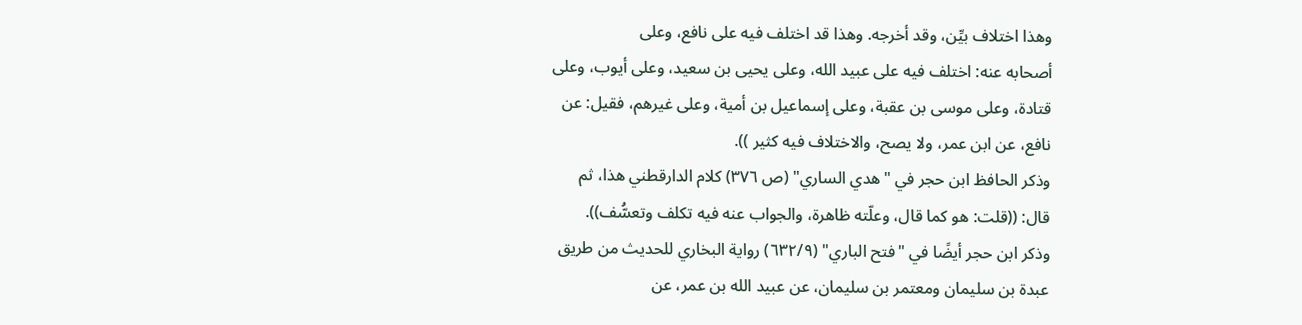وهذا اختلاف بيِّن، وقد أخرجه. وهذا قد اختلف فيه على نافع، وعلى
أصحابه عنه: اختلف فيه على عبيد الله، وعلى يحيى بن سعيد، وعلى أيوب، وعلى
قتادة، وعلى موسى بن عقبة، وعلى إسماعيل بن أمية، وعلى غيرهم، فقيل: عن
نافع، عن ابن عمر، ولا يصح، والاختلاف فیه کثیر )).
وذكر الحافظ ابن حجر في "هدي الساري" (ص ٣٧٦) كلام الدارقطني هذا، ثم
قال: ((قلت: هو كما قال، وعلّته ظاهرة، والجواب عنه فيه تكلف وتعسُّف)).
وذكر ابن حجر أيضًا في "فتح الباري" (٦٣٢/٩) رواية البخاري للحديث من طريق
عبدة بن سليمان ومعتمر بن سليمان، عن عبيد الله بن عمر، عن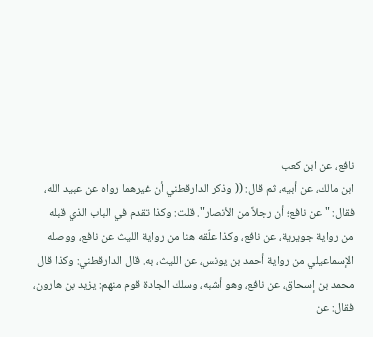نافع، عن ابن كعب
ابن مالك، عن أبيه، ثم قال: (( وذكر الدارقطني أن غيرهما رواه عن عبيد الله،
فقال: " عن نافع؛ أن رجلاً من الأنصار". قلت: وكذا تقدم في الباب الذي قبله
من رواية جويرية، عن نافع، وكذا علّقه هنا من رواية الليث عن نافع، ووصله
الإسماعيلي من رواية أحمد بن يونس، عن الليث، به. قال الدارقطني: وكذا قال
محمد بن إسحاق، عن نافع، وهو أشبه، وسلك الجادة قوم منهم: يزيد بن هارون،
فقال: عن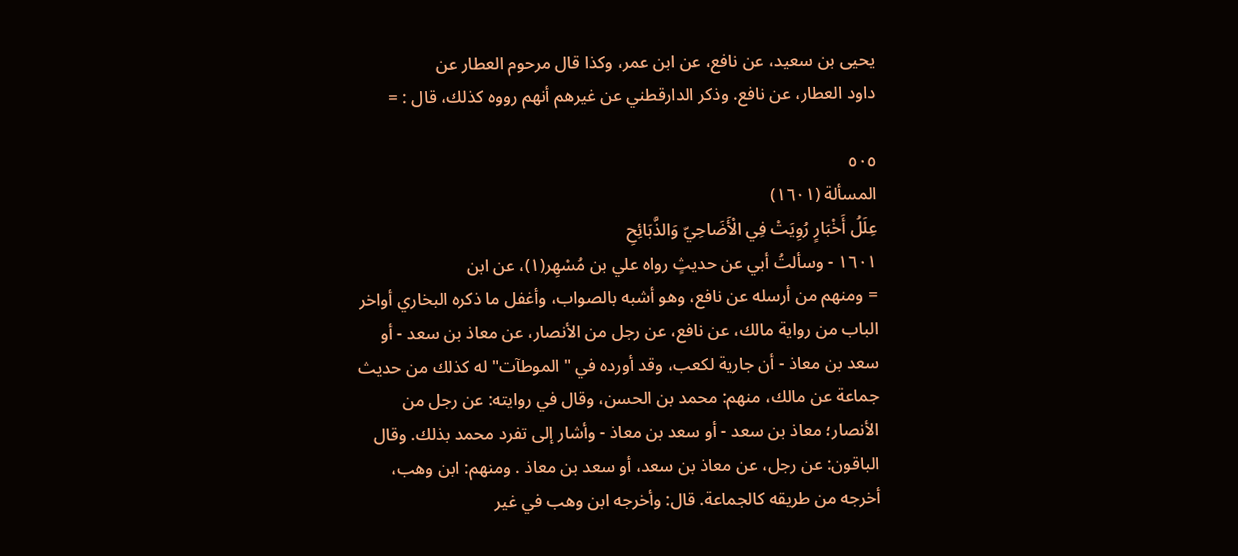يحيى بن سعيد، عن نافع، عن ابن عمر، وكذا قال مرحوم العطار عن
داود العطار، عن نافع. وذكر الدارقطني عن غيرهم أنهم رووه كذلك، قال : =

٥٠٥
المسألة (١٦٠١)
عِلَلُ أَخْبَارٍ رُوِيَتْ فِي الْأَضَاحِيّ وَالذَّبَائِحِ
١٦٠١ - وسألتُ أبي عن حديثٍ رواه علي بن مُسْهِر(١)، عن ابن
= ومنهم من أرسله عن نافع، وهو أشبه بالصواب، وأغفل ما ذكره البخاري أواخر
الباب من رواية مالك، عن نافع، عن رجل من الأنصار، عن معاذ بن سعد - أو
سعد بن معاذ - أن جارية لكعب، وقد أورده في "الموطآت" له كذلك من حديث
جماعة عن مالك، منهم: محمد بن الحسن، وقال في روايته: عن رجل من
الأنصار؛ معاذ بن سعد - أو سعد بن معاذ - وأشار إلى تفرد محمد بذلك. وقال
الباقون: عن رجل، عن معاذ بن سعد، أو سعد بن معاذ . ومنهم: ابن وهب،
أخرجه من طريقه كالجماعة. قال: وأخرجه ابن وهب في غير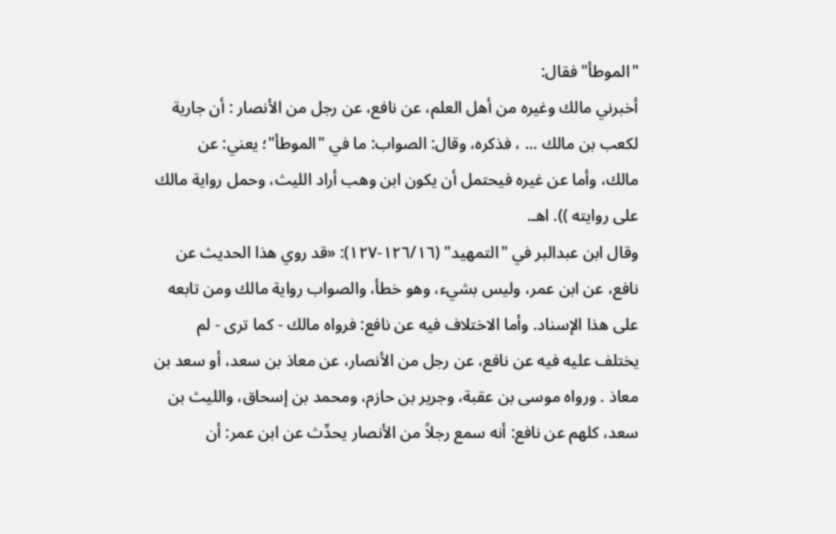"الموطأ" فقال:
أخبرني مالك وغيره من أهل العلم، عن نافع، عن رجل من الأنصار : أن جارية
لكعب بن مالك ... ، فذكره، وقال: الصواب: ما في "الموطأ"؛ يعني: عن
مالك، وأما عن غيره فيحتمل أن يكون ابن وهب أراد الليث، وحمل رواية مالك
علی روايته )). اهـ.
وقال ابن عبدالبر في "التمهيد" (١٢٦/١٦-١٢٧): «قد روي هذا الحديث عن
نافع، عن ابن عمر، وليس بشيء، وهو خطأ، والصواب رواية مالك ومن تابعه
على هذا الإسناد. وأما الاختلاف فيه عن نافع: فرواه مالك - كما ترى - لم
يختلف عليه فيه عن نافع، عن رجل من الأنصار، عن معاذ بن سعد، أو سعد بن
معاذ . ورواه موسى بن عقبة، وجرير بن حازم، ومحمد بن إسحاق، والليث بن
سعد، كلهم عن نافع: أنه سمع رجلاً من الأنصار يحدِّث عن ابن عمر: أن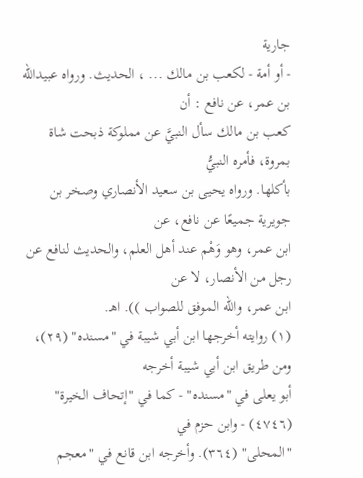جارية
- أو أمة - لكعب بن مالك ... ، الحديث. ورواه عبيدالله بن عمر، عن نافع : أن
كعب بن مالك سأل النبيَّ عن مملوكة ذبحت شاة بمروة، فأمره النبيُّ
بأكلها. ورواه يحيى بن سعيد الأنصاري وصخر بن جويرية جميعًا عن نافع، عن
ابن عمر، وهو وَهْم عند أهل العلم، والحديث لنافع عن رجل من الأنصار، لا عن
ابن عمر، والله الموفق للصواب )). اهـ.
(١) روايته أخرجها ابن أبي شيبة في "مسنده" (٢٩)، ومن طريق ابن أبي شيبة أخرجه
أبو يعلى في "مسنده" - كما في "إتحاف الخيرة" (٤٧٤٦) - وابن حزم في
"المحلى" (٣٦٤). وأخرجه ابن قانع في "معجم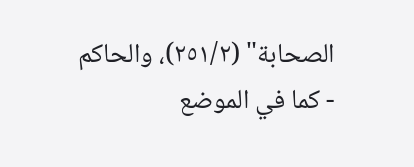الصحابة" (٢٥١/٢)، والحاكم
- كما في الموضع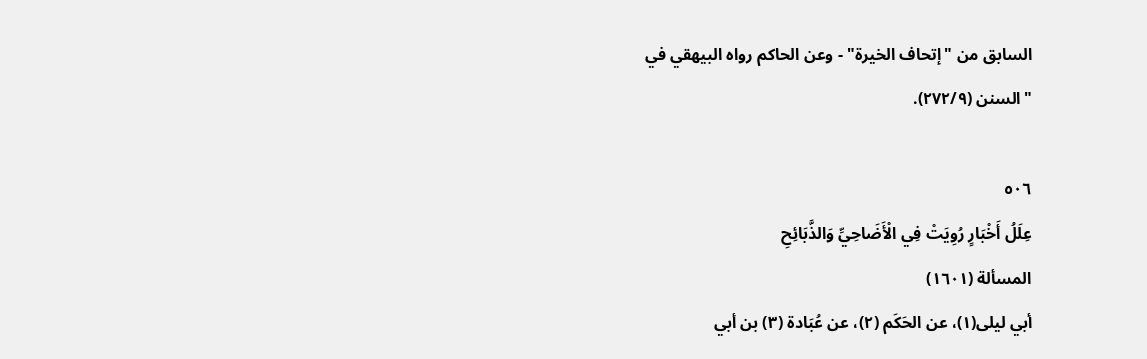السابق من "إتحاف الخيرة" - وعن الحاكم رواه البيهقي في
"السنن (٢٧٢/٩).

٥٠٦
عِلَلُ أَخْبَارٍ رُوِيَتْ فِي الْأَضَاحِيِّ وَالذَّبَائِحِ
المسألة (١٦٠١)
أبي ليلى(١)، عن الحَكَم (٢)، عن عُبَادة (٣) بن أبي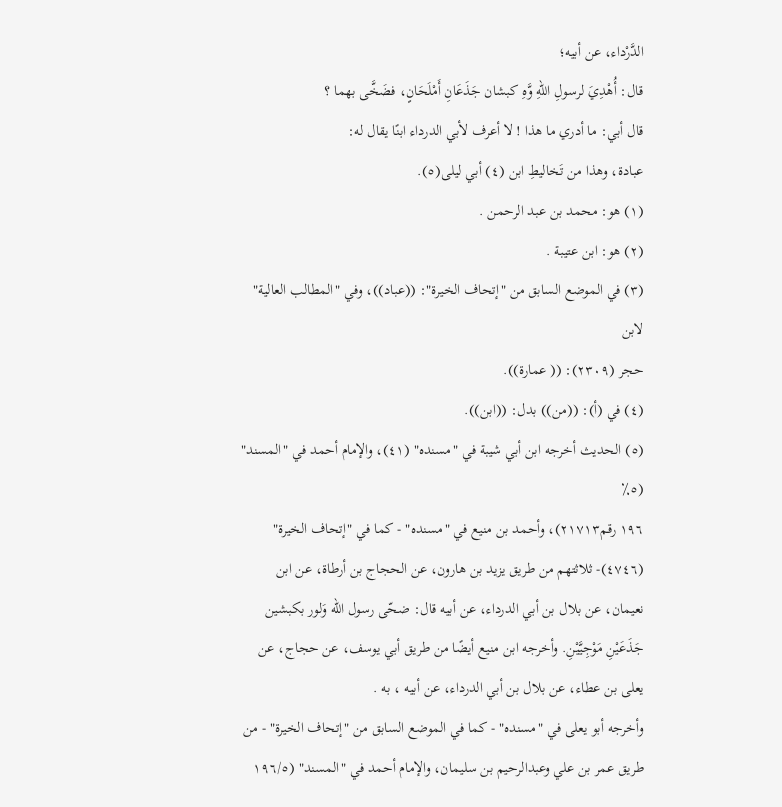الدَّرْداء، عن أبيه؛
قال: أُهْدِيَ لرسولِ اللهِ وَّهِ كبشان جَذَعَانِ أَمْلَحَانٍ، فضَخَّى بهما ؟
قال أبي: ما أدري ما هذا ! لا أعرف لأبي الدرداء ابنًا يقال له:
عبادة، وهذا من تَخاليطِ ابن (٤) أبي ليلى(٥).
(١) هو: محمد بن عبد الرحمن .
(٢) هو: ابن عتيبة .
(٣) في الموضع السابق من "إتحاف الخيرة": ((عباد))، وفي "المطالب العالية" لابن
حجر (٢٣٠٩): (( عمارة)).
(٤) في (أ): ((من)) بدل: ((ابن)).
(٥) الحديث أخرجه ابن أبي شيبة في "مسنده" (٤١)، والإمام أحمد في "المسند" (٥٪
١٩٦ رقم٢١٧١٣)، وأحمد بن منيع في "مسنده" - كما في "إتحاف الخيرة"
(٤٧٤٦)- ثلاثتهم من طريق يزيد بن هارون، عن الحجاج بن أرطاة، عن ابن
نعيمان، عن بلال بن أبي الدرداء، عن أبيه قال: ضحّى رسول الله وَلور بكبشين
جَذَعَيْنِ مَوْجِيَّيْنِ. وأخرجه ابن منيع أيضًا من طريق أبي يوسف، عن حجاج، عن
يعلى بن عطاء، عن بلال بن أبي الدرداء، عن أبيه ، به .
وأخرجه أبو يعلى في "مسنده" - كما في الموضع السابق من "إتحاف الخيرة" - من
طريق عمر بن علي وعبدالرحيم بن سليمان، والإمام أحمد في "المسند" (١٩٦/٥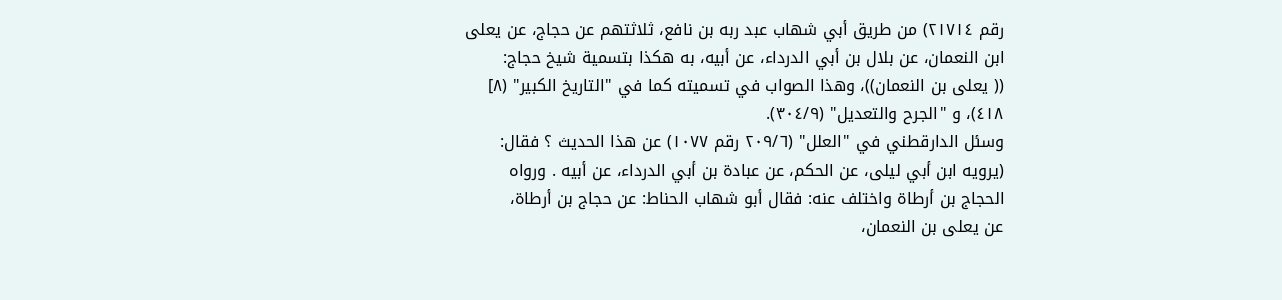رقم ٢١٧١٤) من طريق أبي شهاب عبد ربه بن نافع، ثلاثتهم عن حجاج، عن يعلى
ابن النعمان، عن بلال بن أبي الدرداء، عن أبيه، به هكذا بتسمية شيخ حجاج:
(( يعلى بن النعمان))، وهذا الصواب في تسميته كما في "التاريخ الكبير" (٨]
٤١٨)، و "الجرح والتعديل" (٣٠٤/٩).
وسئل الدارقطني في "العلل" (٢٠٩/٦ رقم ١٠٧٧) عن هذا الحديث ؟ فقال:
(يرويه ابن أبي ليلى، عن الحكم، عن عبادة بن أبي الدرداء، عن أبيه . ورواه
الحجاج بن أرطاة واختلف عنه: فقال أبو شهاب الحناط: عن حجاج بن أرطاة،
عن يعلى بن النعمان،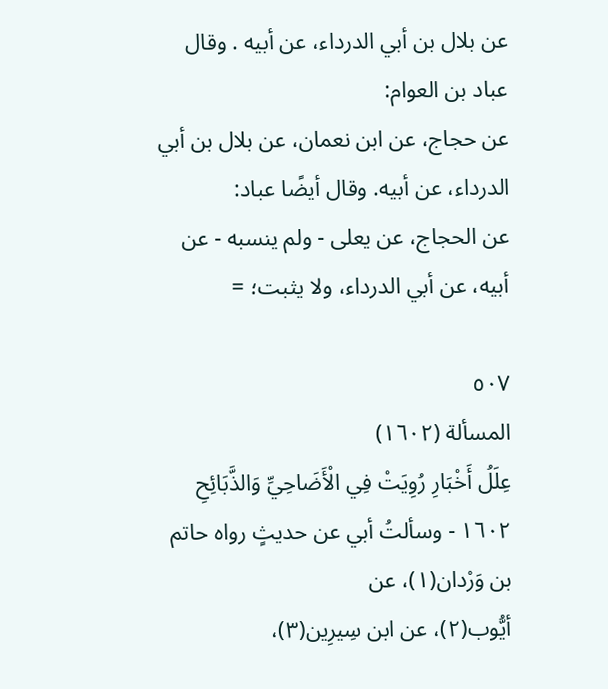عن بلال بن أبي الدرداء، عن أبيه . وقال عباد بن العوام:
عن حجاج، عن ابن نعمان، عن بلال بن أبي الدرداء، عن أبيه. وقال أيضًا عباد:
عن الحجاج، عن يعلى - ولم ينسبه - عن أبيه، عن أبي الدرداء، ولا يثبت؛ =

٥٠٧
المسألة (١٦٠٢)
عِلَلُ أَخْبَارِ رُوِيَتْ فِي الْأَضَاحِيِّ وَالذَّبَائِحِ
١٦٠٢ - وسألتُ أبي عن حديثٍ رواه حاتم بن وَرْدان(١)، عن
أيُّوب(٢)، عن ابن سِيرِين(٣)،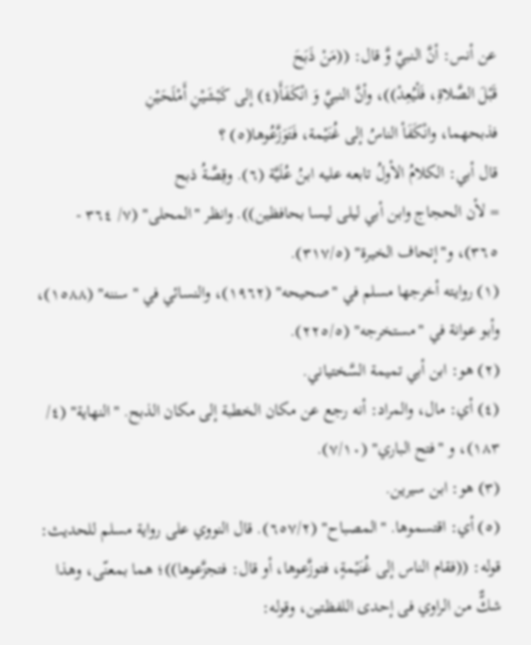عن أنس: أنَّ النبيَّ وَّ قال: ((مَنْ ذَبَحَ
قَبْلَ الصَّلاةِ، فَلْيُعِدْ))، وأنَّ النبيَّ وَ انْكَفَأَ(٤) إلى كَبْشَيْنِ أَمْلَحَيْنِ
فذبحهما، وانْكَفَأ الناسُ إلى غُنَيْمة، فَتَوَزَّعُوها(٥) ؟
قال أبي: الكلامُ الأولُ تابعه عليه ابنُ عُلَيَّة (٦). وقِصَّةُ ذبح
= لأن الحجاج وابن أبي ليلى ليسا بحافظين)). وانظر "المحلى" (٧/ ٣٦٤ -
٣٦٥)، و"إتحاف الخيرة" (٣١٧/٥).
(١) روايته أخرجها مسلم في "صحيحه" (١٩٦٢)، والنسائي في "سننه" (١٥٨٨)،
وأبو عوانة في "مستخرجه" (٢٢٥/٥).
(٢) هو: ابن أبي تميمة السَّختياني.
(٤) أي: مال، والمراد: أنه رجع عن مكان الخطبة إلى مكان الذبح. "النهاية" (٤/
١٨٣)، و "فتح الباري" (٧/١٠).
(٣) هو: ابن سيرين.
(٥) أي: اقتسموها. "المصباح" (٦٥٧/٢). قال النووي على رواية مسلم للحديث:
قوله: ((فقام الناس إلى غُنَيْمةٍ، فتوزَّعوها، أو قال: فتجزَّعوها))؛ هما بمعنّى، وهذا
شكٌّ من الراوي فى إحدى اللفظتين، وقوله: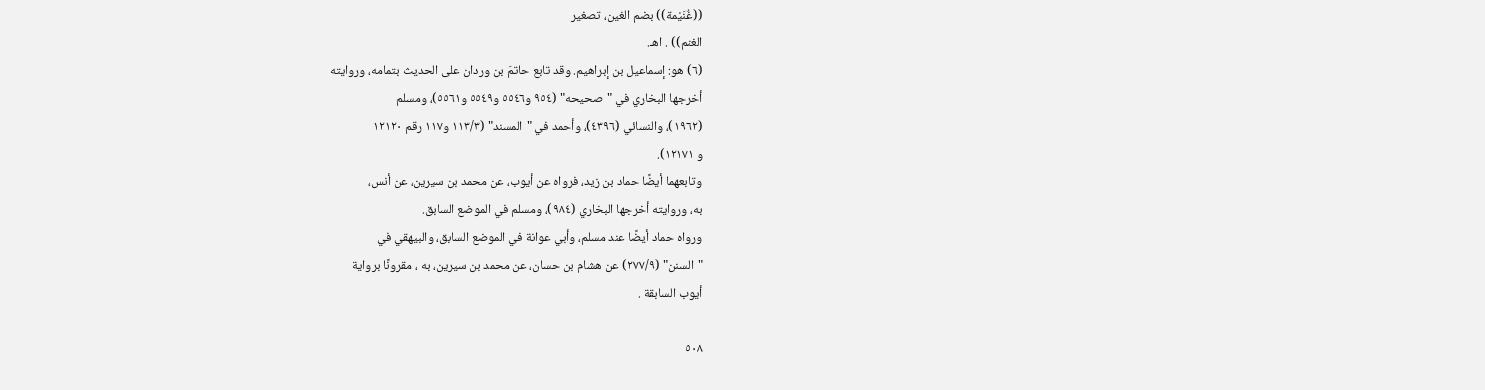((غُنَيْمة)) بضم الغين، تصغير
الغنم)) . اهـ.
(٦) هو: إسماعيل بن إبراهيم. وقد تابع حاتمَ بن وردان على الحديث بتمامه، وروايته
أخرجها البخاري في "صحيحه" (٩٥٤ و٥٥٤٦ و٥٥٤٩ و٥٥٦١)، ومسلم
(١٩٦٢)، والنسائي (٤٣٩٦)، وأحمد في "المسند" (١١٣/٣ و١١٧ رقم ١٢١٢٠
و ١٢١٧١).
وتابعهما أيضًا حماد بن زيد، فرواه عن أيوب، عن محمد بن سيرين، عن أنس،
به، وروايته أخرجها البخاري (٩٨٤)، ومسلم في الموضع السابق.
ورواه حماد أيضًا عند مسلم، وأبي عوانة في الموضع السابق، والبيهقي في
"السنن" (٢٧٧/٩) عن هشام بن حسان، عن محمد بن سيرين، به ، مقرونًا برواية
أيوب السابقة .

٥٠٨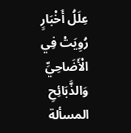عِلَلُ أَخْبَارٍ رُوِيَتْ فِي الْأَضَاحِيِّ وَالذَّبَائِحِ
المسألة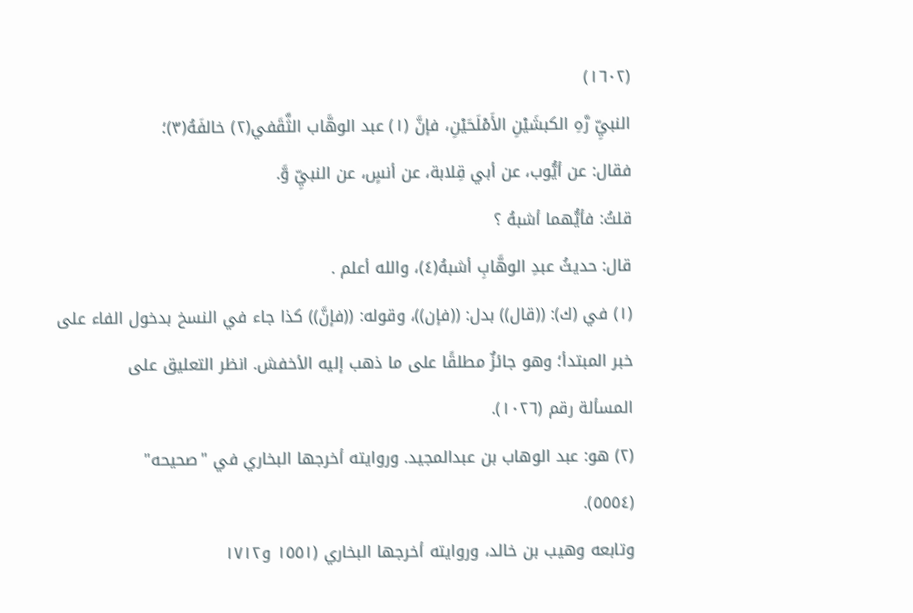(١٦٠٢)
النبيِّ رَّهِ الكبشَيْنِ الأَمْلَحَيْنِ، فإنَّ (١) عبد الوهَّاب الثَّقَفي(٢) خالفَهُ(٣)؛
فقال: عن أيُّوب، عن أبي قِلابة، عن أنسٍ، عن النبيِّ وَّ.
قلتُ: فأيُّهما أشبهُ ؟
قال: حديثُ عبدِ الوهَّابِ أشبهُ(٤)، والله أعلم .
(١) في (ك): ((قال)) بدل: ((فإن))، وقوله: ((فإنَّ)) كذا جاء في النسخ بدخول الفاء على
خبر المبتدأ؛ وهو جائزٌ مطلقًا على ما ذهب إليه الأخفش. انظر التعليق على
المسألة رقم (١٠٢٦).
(٢) هو: عبد الوهاب بن عبدالمجيد. وروايته أخرجها البخاري في "صحيحه"
(٥٥٥٤).
وتابعه وهيب بن خالد، وروايته أخرجها البخاري (١٥٥١ و١٧١٢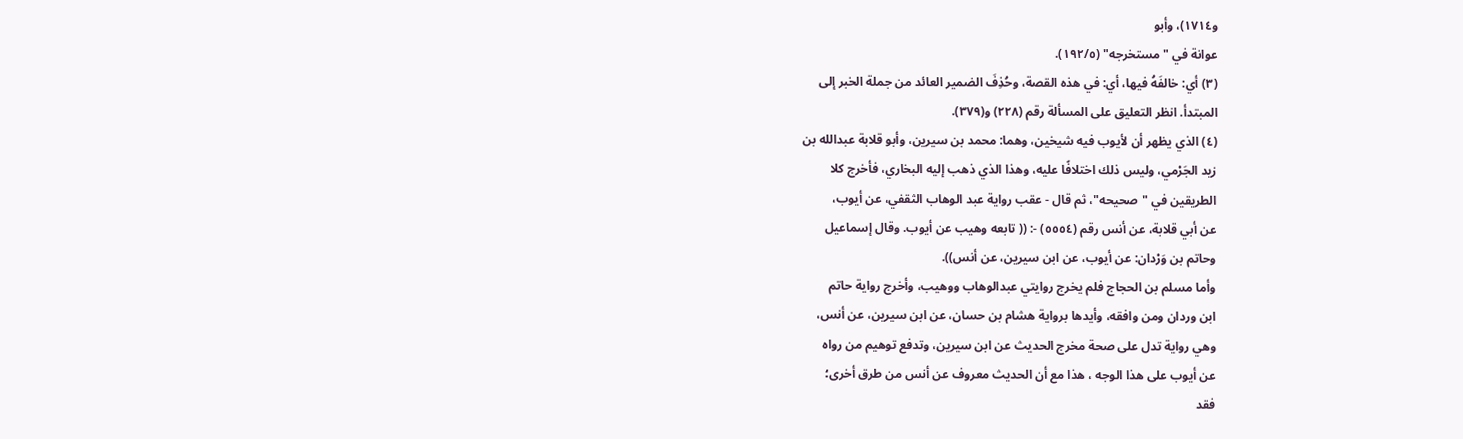و١٧١٤)، وأبو
عوانة في "مستخرجه" (١٩٢/٥).
(٣) أي: خالفَهُ فيها، أي: في هذه القصة، وحُذِفَ الضمير العائد من جملة الخبر إلى
المبتدأ. انظر التعليق على المسألة رقم (٢٢٨) و(٣٧٩).
(٤) الذي يظهر أن لأيوب فيه شيخين، وهما: محمد بن سيرين، وأبو قلابة عبدالله بن
زيد الجَرْمي، وليس ذلك اختلافًا عليه، وهذا الذي ذهب إليه البخاري، فأخرج كلا
الطريقين في "صحيحه"، ثم قال - عقب رواية عبد الوهاب الثقفي، عن أيوب،
عن أبي قلابة، عن أنس رقم (٥٥٥٤) -: (( تابعه وهيب عن أيوب. وقال إسماعيل
وحاتم بن وَرْدان: عن أيوب، عن ابن سيرين، عن أنس)).
وأما مسلم بن الحجاج فلم يخرج روايتي عبدالوهاب ووهيب، وأخرج رواية حاتم
ابن وردان ومن وافقه، وأيدها برواية هشام بن حسان، عن ابن سيرين، عن أنس،
وهي رواية تدل على صحة مخرج الحديث عن ابن سيرين، وتدفع توهيم من رواه
عن أيوب على هذا الوجه ، هذا مع أن الحديث معروف عن أنس من طرق أخرى؛
فقد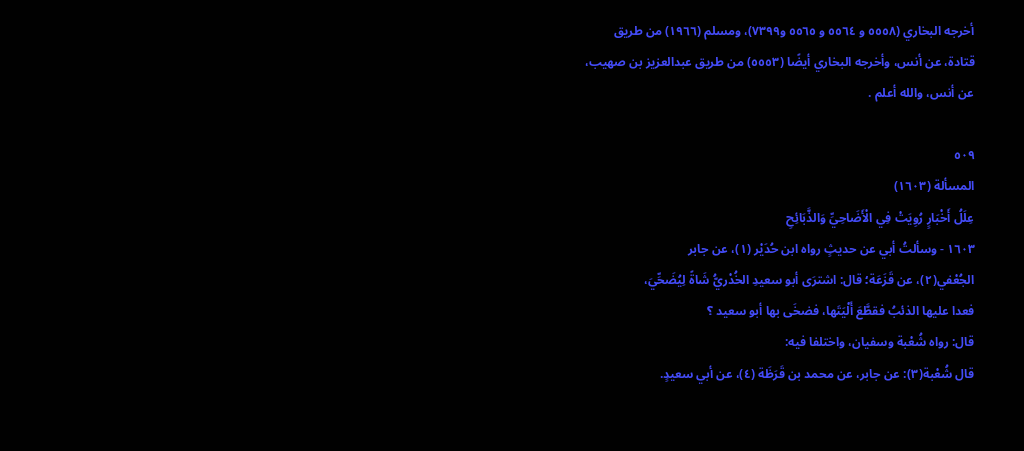أخرجه البخاري (٥٥٥٨ و ٥٥٦٤ و ٥٥٦٥ و٧٣٩٩)، ومسلم (١٩٦٦) من طريق
قتادة، عن أنس، وأخرجه البخاري أيضًا (٥٥٥٣) من طريق عبدالعزيز بن صهيب،
عن أنس، والله أعلم .

٥٠٩
المسألة (١٦٠٣)
عِلَلُ أَخْبَارٍ رُوِيَتْ فِي الْأَضَاحِيِّ وَالذَّبَائِحِ
١٦٠٣ - وسألتُ أبي عن حديثٍ رواه ابن حُدَيْر (١)، عن جابر
الجُعْفي(٢)، عن قَزَعَة؛ قال: اشترَى أبو سعيدِ الخُدْريُّ شَاةً لِيُضَحِّيَ،
فعدا عليها الذئبُ فقطَّعَ أَلْيَتَها، فضخَى بها أبو سعيد ؟
قال: رواه شُعْبة وسفيان، واختلفا فيه:
قال شُعْبة(٣): عن جابر، عن محمد بن قَرَظَة (٤)، عن أبي سعيدٍ.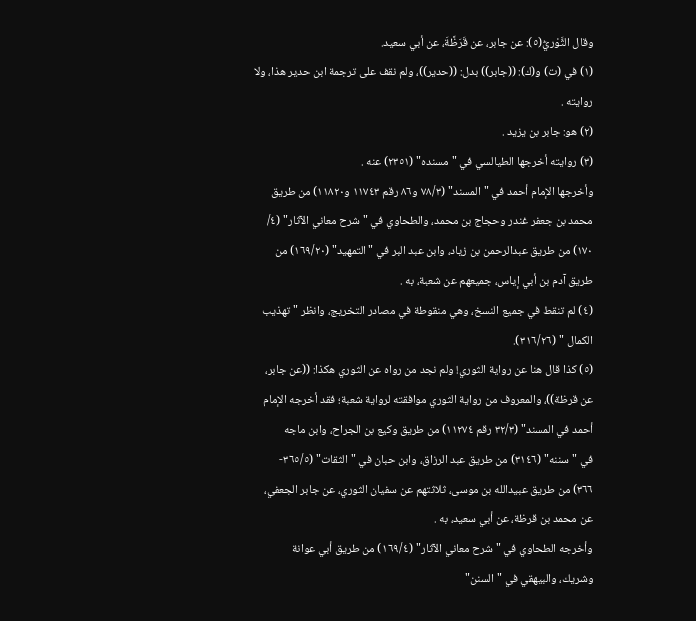وقال الثَّوْريُّ(٥): عن جابر، عن قَرَظَّةَ، عن أبي سعيد.
(١) في (ت) و(ك): ((جابر)) بدل: ((حدير))، ولم نقف على ترجمة ابن حدير هذا، ولا
روايته .
(٢) هو: جابر بن يزيد .
(٣) روايته أخرجها الطيالسي في "مسنده" (٢٣٥١) عنه .
وأخرجها الإمام أحمد في "المسند" (٧٨/٣ و٨٦ رقم ١١٧٤٣ و١١٨٢٠) من طريق
محمد بن جعفر غندر وحجاج بن محمد، والطحاوي في "شرح معاني الآثار" (٤/
١٧٠) من طريق عبدالرحمن بن زياد، وابن عبد البر في "التمهيد" (١٦٩/٢٠) من
طريق آدم بن أبي إياس، جميعهم عن شعبة، به .
(٤) لم تنقط في جميع النسخ، وهي منقوطة في مصادر التخريج، وانظر "تهذيب
الكمال " (٣١٦/٢٦).
(٥) كذا قال هنا عن رواية الثوري! ولم نجد من رواه عن الثوري هكذا: ((عن جابر،
عن قرظة))، والمعروف من رواية الثوري موافقته لرواية شعبة؛ فقد أخرجه الإمام
أحمد في المسند" (٣٢/٣ رقم ١١٢٧٤) من طريق وكيع بن الجراح، وابن ماجه
في "سننه" (٣١٤٦) من طريق عبد الرزاق، وابن حبان في "الثقات" (٣٦٥/٥-
٣٦٦) من طريق عبيدالله بن موسى، ثلاثتهم عن سفيان الثوري، عن جابر الجعفي،
عن محمد بن قرظة، عن أبي سعيد، به .
وأخرجه الطحاوي في "شرح معاني الآثار" (١٦٩/٤) من طريق أبي عوانة
وشريك، والبيهقي في "السنن"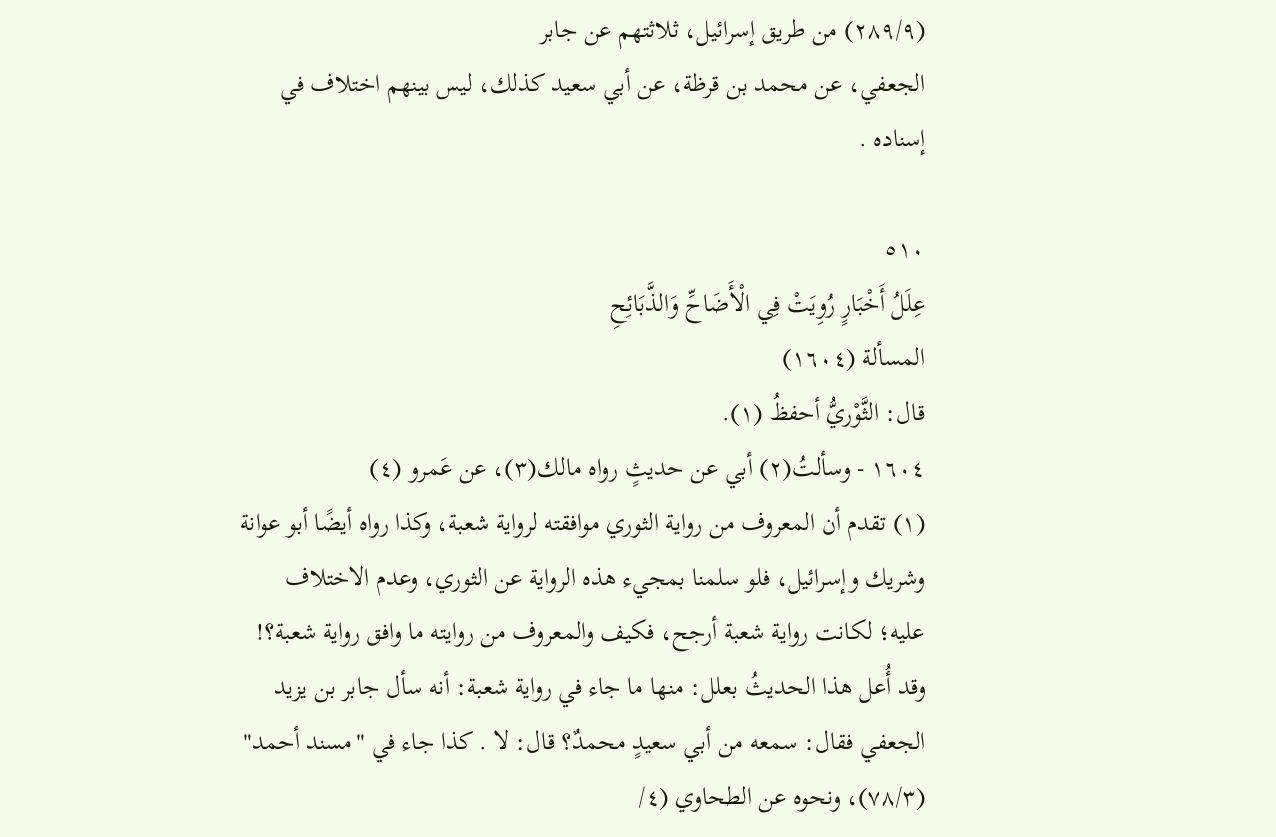(٢٨٩/٩) من طريق إسرائيل، ثلاثتهم عن جابر
الجعفي، عن محمد بن قرظة، عن أبي سعيد كذلك، ليس بينهم اختلاف في
إسناده .

٥١٠
عِلَلُ أَخْبَارٍ رُوِيَتْ فِي الْأَضَاحِّ وَالذَّبَائِحِ
المسألة (١٦٠٤)
قال: الثَّوْريُّ أحفظُ (١).
١٦٠٤ - وسألتُ(٢) أبي عن حديثٍ رواه مالك(٣)، عن عَمرو (٤)
(١) تقدم أن المعروف من رواية الثوري موافقته لرواية شعبة، وكذا رواه أيضًا أبو عوانة
وشريك وإسرائيل، فلو سلمنا بمجيء هذه الرواية عن الثوري، وعدم الاختلاف
عليه؛ لكانت رواية شعبة أرجح، فكيف والمعروف من روايته ما وافق رواية شعبة؟!
وقد أُعل هذا الحديثُ بعلل: منها ما جاء في رواية شعبة: أنه سأل جابر بن يزيد
الجعفي فقال: سمعه من أبي سعيدٍ محمدٌ؟ قال: لا . كذا جاء في "مسند أحمد"
(٧٨/٣)، ونحوه عن الطحاوي (٤/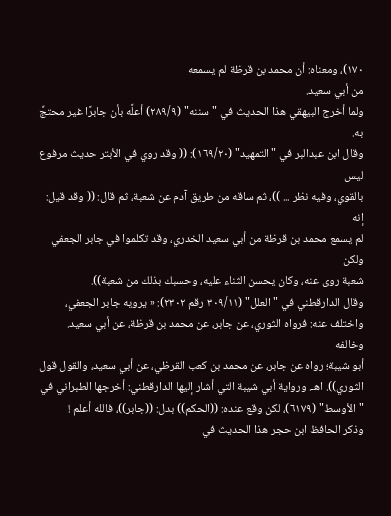١٧٠)، ومعناه: أن محمد بن قرظة لم يسمعه
من أبي سعيد.
ولما أخرج البيهقي هذا الحديث في "سننه" (٢٨٩/٩) أعلَّه بأن جابرًا غير محتجِّ به.
وقال ابن عبدالبر في "التمهيد" (١٦٩/٢٠): (( وقد روي في الأبتر حديث مرفوع ليس
بالقوي، وفيه نظر ... ))، ثم ساقه من طريق آدم عن شعبة، ثم قال: (( وقد قيل: إنه
لم يسمع محمد بن قرظة من أبي سعيد الخدري، وقد تكلموا في جابر الجعفي ولكن
شعبة روى عنه، وكان يحسن الثناء عليه، وحسبك بذلك من شعبة)).
وقال الدارقطني في "العلل" (٣٠٩/١١ رقم ٢٣٠٢): « يرويه جابر الجعفي،
واختلف عنه: فرواه الثوري، عن جابر، عن محمد بن قرظة، عن أبي سعيد. وخالفه
أبو شيبة؛ رواه عن جابر، عن محمد بن كعب القرظي، عن أبي سعيد، والقول قول
الثوري)). اهـ. ورواية أبي شيبة التي أشار إليها الدارقطني: أخرجها الطبراني في
"الأوسط" (٦١٧٩)، لكن وقع عنده: ((الحكم)) بدل: ((جابر))، فالله أعلم !
وذكر الحافظ ابن حجر هذا الحديث في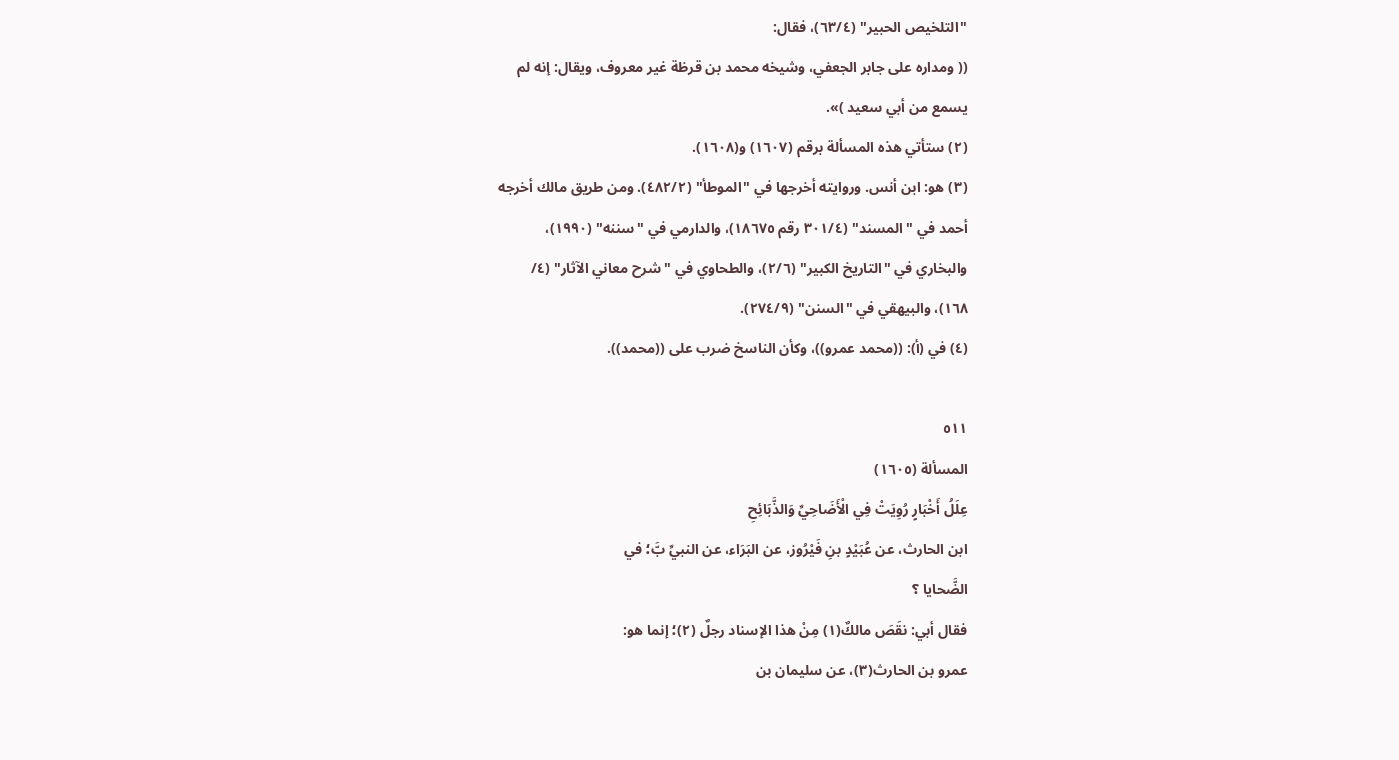"التلخيص الحبير" (٦٣/٤)، فقال:
(( ومداره على جابر الجعفي، وشيخه محمد بن قرظة غير معروف، ويقال: إنه لم
یسمع من أبي سعيد )».
(٢) ستأتي هذه المسألة برقم (١٦٠٧) و(١٦٠٨).
(٣) هو: ابن أنس. وروايته أخرجها في "الموطأ" (٤٨٢/٢). ومن طريق مالك أخرجه
أحمد في "المسند" (٣٠١/٤ رقم ١٨٦٧٥)، والدارمي في "سننه" (١٩٩٠)،
والبخاري في "التاريخ الكبير" (٢/٦)، والطحاوي في "شرح معاني الآثار" (٤/
١٦٨)، والبيهقي في "السنن" (٢٧٤/٩).
(٤) في (أ): ((محمد عمرو))، وكأن الناسخ ضرب على ((محمد)).

٥١١
المسألة (١٦٠٥)
عِلَلُ أَخْبَارٍ رُوِيَتْ فِي الْأَضَاحِيِّ وَالذَّبَائِحِ
ابن الحارث، عن عُبَيْدٍ بنِ فَيْرُوز، عن البَرَاء، عن النبيِّ بَّ؛ في
الضَّحايا ؟
فقال أبي: نقَصَ مالكٌ(١) مِنْ هذا الإسناد رجلٌ (٢)؛ إنما هو:
عمرو بن الحارث(٣)، عن سليمان بن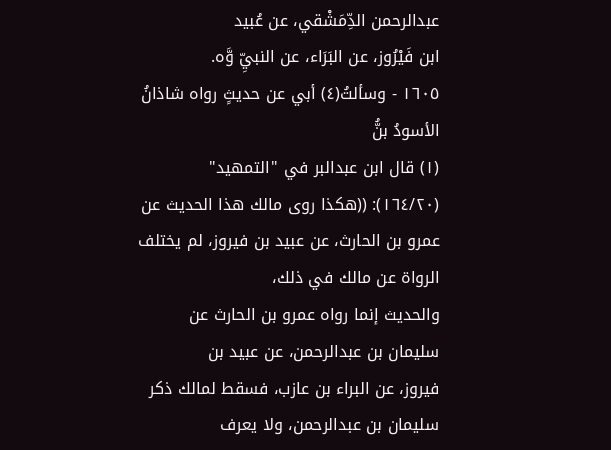عبدالرحمن الدِّمَشْقي، عن عُبيد
ابن فَيْرُوز، عن البَرَاء، عن النبيِّ وَّه.
١٦٠٥ - وسألتُ(٤) أبي عن حديثٍ رواه شاذانُ الأسودُ بنُّ
(١) قال ابن عبدالبر في "التمهيد" (١٦٤/٢٠): ((هكذا روى مالك هذا الحديث عن
عمرو بن الحارث، عن عبيد بن فيروز، لم يختلف الرواة عن مالك في ذلك،
والحديث إنما رواه عمرو بن الحارث عن سليمان بن عبدالرحمن، عن عبيد بن
فيروز، عن البراء بن عازب، فسقط لمالك ذكر سليمان بن عبدالرحمن، ولا يعرف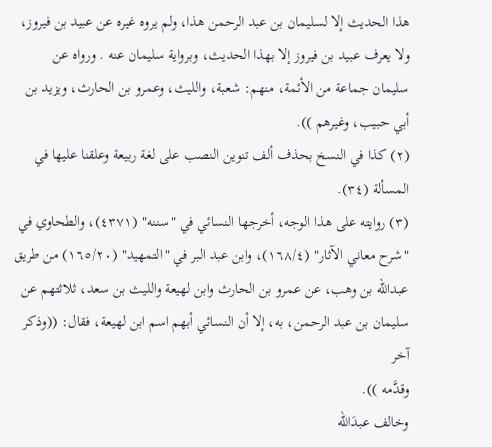هذا الحديث إلا لسليمان بن عبد الرحمن هذا، ولم يروه غيره عن عبيد بن فیروز،
ولا يعرف عبيد بن فيروز إلا بهذا الحديث، وبرواية سليمان عنه . ورواه عن
سليمان جماعة من الأئمة، منهم: شعبة، والليث، وعمرو بن الحارث، ويزيد بن
أبي حبيب، وغيرهم )).
(٢) كذا في النسخ بحذف ألف تنوين النصب على لغة ربيعة وعلقنا عليها في المسألة (٣٤).
(٣) روايته على هذا الوجه، أخرجها النسائي في "سننه" (٤٣٧١)، والطحاوي في
"شرح معاني الآثار" (١٦٨/٤)، وابن عبد البر في "التمهيد" (١٦٥/٢٠) من طريق
عبدالله بن وهب، عن عمرو بن الحارث وابن لهيعة والليث بن سعد، ثلاثتهم عن
سليمان بن عبد الرحمن، به، إلا أن النسائي أبهم اسم ابن لهيعة، فقال: ((وذكر آخر
وقدَّمه )).
وخالف عبدَالله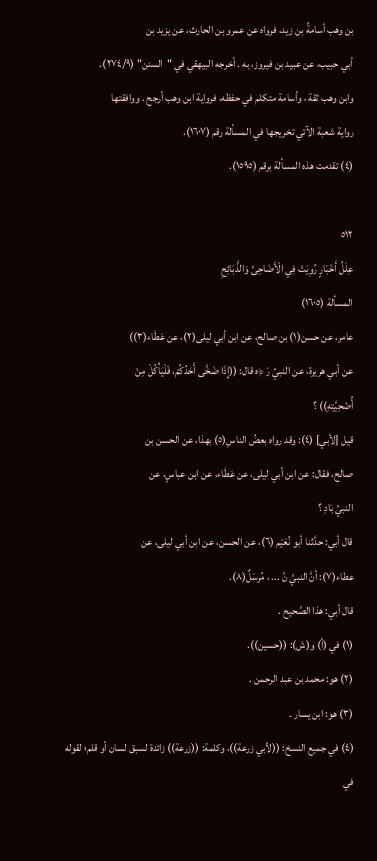بن وهب أسامةُ بن زيد، فرواه عن عمرو بن الحارث، عن يزيد بن
أبي حبيب، عن عبيد بن فيروز، به . أخرجه البيهقي في "السنن" (٢٧٤/٩).
وابن وهب ثقة ، وأسامة متكلم في حفظه، فرواية ابن وهب أرجح . ووافقتها
رواية شعبة الآتي تخريجها في المسألة رقم (١٦٠٧).
(٤) تقدمت هذه المسألة برقم (١٥٩٥).

٥١٢
عِلَلُ أَخْبَارٍ رُوِيَتْ فِي الْأَضَاحِىِّ وَالذَّبَائِحِ
المسألة (١٦٠٥)
عامر، عن حسن(١) بن صالح، عن ابن أبي ليلى(٢)، عن عَطَاء(٣))
عن أبي هريرة، عن النبيِّ رَ ﴿ه قال: ((إِذَا ضَخَّى أَحَدُكُمْ، فَلْيَأْكُلْ مِنْ
أُضْحِيَّتِهِ)) ؟
قيل [لأبي] (٤): وقد رواه بعضُ الناسِ(٥) بهذا، عن الحسن بن
صالح، فقال: عن ابن أبي ليلى، عن عَطَاء، عن ابن عباسٍ، عن
النبيِّ بَادِ ؟
قال أبي: حدَّثنا أبو نُعَيْم (٦)، عن الحسن، عن ابن أبي ليلى، عن
عطاء(٧): أنَّ النبيَّ نَّ ... ، مُرسَلٌ(٨).
قال أبي: هذا الصَّحيح .
(١) في (أ) و(ش): ((حسين)).
(٢) هو: محمد بن عبد الرحمن .
(٣) هو: ابن يسار .
(٤) في جميع النسخ: ((لأبي زرعة))، وكلمة: ((زرعة)) زائدة لسبق لسان أو قلم؛ لقوله في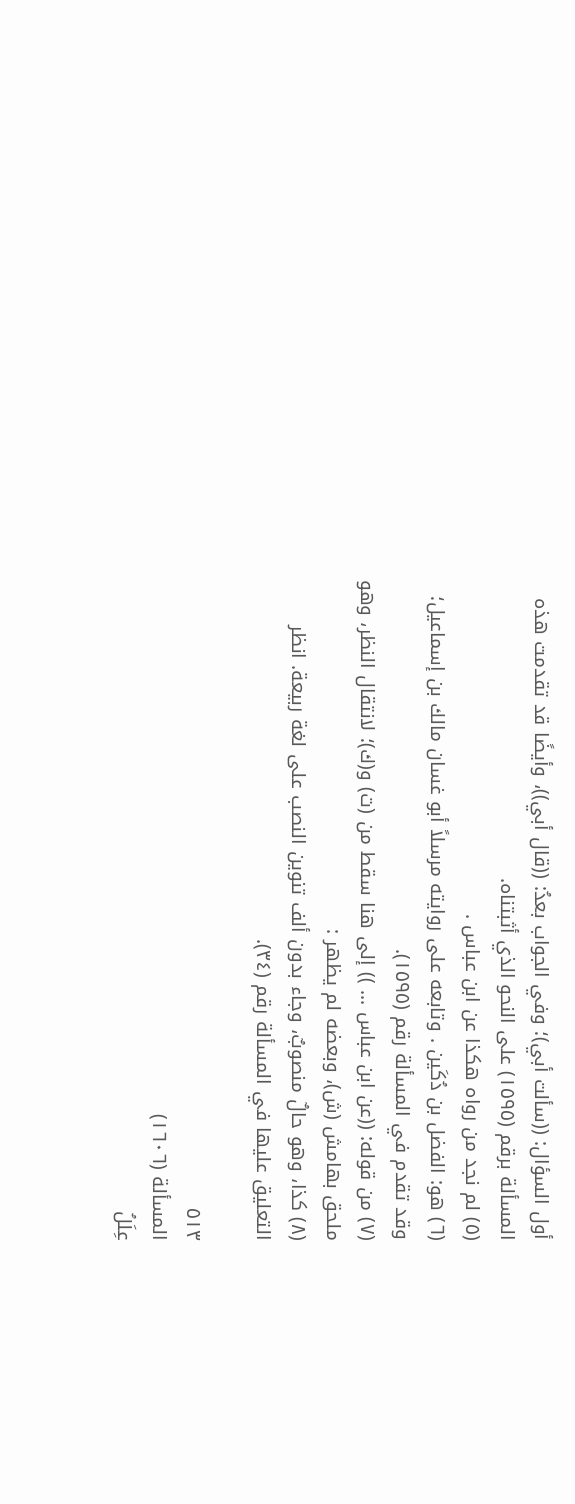أول السؤال: ((سألت أبي)؛ وفي الجواب بعدُ: ((قال أبي))، وأيضًا قد تقدمت هذه
المسألة برقم (١٥٩٥) على النحو الذي أثبتناه.
(٥) لم نجد من رواه هكذا عن ابن عباس .
(٦) هو: الفضل بن دُكَين . وتابعه على روايته مرسلاً أبو غسان مالك بن إسماعيل؛
وقد تقدم في المسألة رقم (١٥٩٥).
(٧) من قوله: ((عن ابن عباس ... )) إلى هنا سقط من (ت) و(ك)؛ لانتقال النظر، وهو
ملحق بهامش (ش)، وبعضه لم يظهر :
(٨) كذا، وهو حالٌ منصوبٌ، وجاء بدون ألف تنوين النصب على لغة ربيعة. انظر
التعليق عليها في المسألة رقم (٣٤).

٥١٣
المسألة (١٦٠٦)
عِلَلُ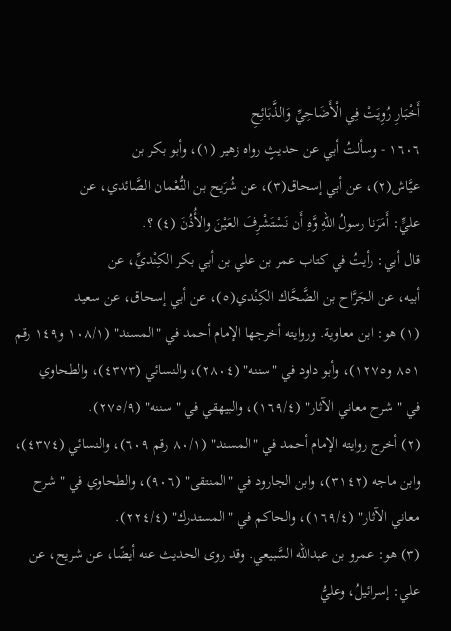أَخْبَارِ رُوِيَتْ فِي الْأَضَاحِيِّ وَالذَّبَائِحِ
١٦٠٦ - وسألتُ أبي عن حديثٍ رواه زهير (١)، وأبو بكر بن
عيَّاش(٢)، عن أبي إسحاق(٣)، عن شُرَيح بن النُّعْمان الصَّائدي، عن
عليٍّ: أَمَرَنا رسولُ اللهِ وَّهِ أَن نَسْتَشْرِفَ العَيْنَ والأُذُنَ (٤) ؟.
قال أبي: رأيتُ في كتاب عمر بن علي بن أبي بكر الكِنْديِّ، عن
أبيه، عن الجَرَّاح بن الضَّحَّاك الكِنْدي(٥)، عن أبي إسحاق، عن سعيد
(١) هو: ابن معاوية. وروايته أخرجها الإمام أحمد في "المسند" (١٠٨/١ و١٤٩ رقم
٨٥١ و١٢٧٥)، وأبو داود في "سننه" (٢٨٠٤)، والنسائي (٤٣٧٣)، والطحاوي
في " شرح معاني الآثار" (١٦٩/٤)، والبيهقي في " سننه" (٢٧٥/٩).
(٢) أخرج روايته الإمام أحمد في "المسند" (٨٠/١ رقم ٦٠٩)، والنسائي (٤٣٧٤)،
وابن ماجه (٣١٤٢)، وابن الجارود في "المنتقى" (٩٠٦)، والطحاوي في " شرح
معاني الآثار" (١٦٩/٤)، والحاكم في "المستدرك" (٢٢٤/٤).
(٣) هو: عمرو بن عبدالله السَّبيعي. وقد روى الحديث عنه أيضًا، عن شريح، عن
علي: إسرائيلُ، وعليُّ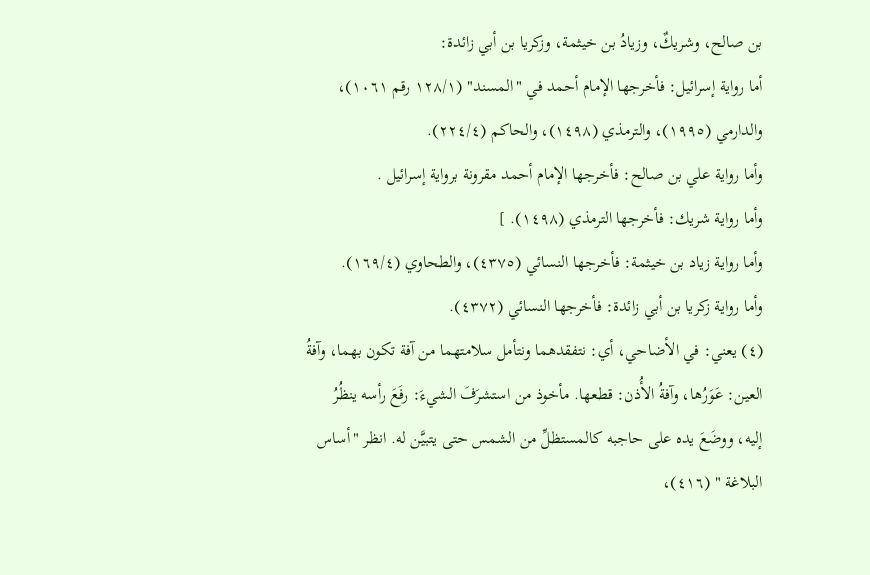بن صالح، وشريكٌ، وزيادُ بن خيثمة، وزكريا بن أبي زائدة:
أما رواية إسرائيل: فأخرجها الإمام أحمد في "المسند" (١٢٨/١ رقم ١٠٦١)،
والدارمي (١٩٩٥)، والترمذي (١٤٩٨)، والحاكم (٢٢٤/٤).
وأما رواية علي بن صالح: فأخرجها الإمام أحمد مقرونة برواية إسرائيل .
وأما رواية شريك: فأخرجها الترمذي (١٤٩٨). ]
وأما رواية زياد بن خيثمة: فأخرجها النسائي (٤٣٧٥)، والطحاوي (١٦٩/٤).
وأما رواية زكريا بن أبي زائدة: فأخرجها النسائي (٤٣٧٢).
(٤) يعني: في الأضاحي، أي: نتفقدهما ونتأمل سلامتهما من آفة تكون بهما، وآفةُ
العين: عَوَرُها، وآفةُ الأُذن: قطعها. مأخوذ من استشرَفَ الشيءَ: رفَعَ رأسه ينظُرُ
إليه، ووضَعَ يده على حاجبه كالمستظلِّ من الشمس حتى يتبيَّن له. انظر "أساس
البلاغة " (٤١٦)،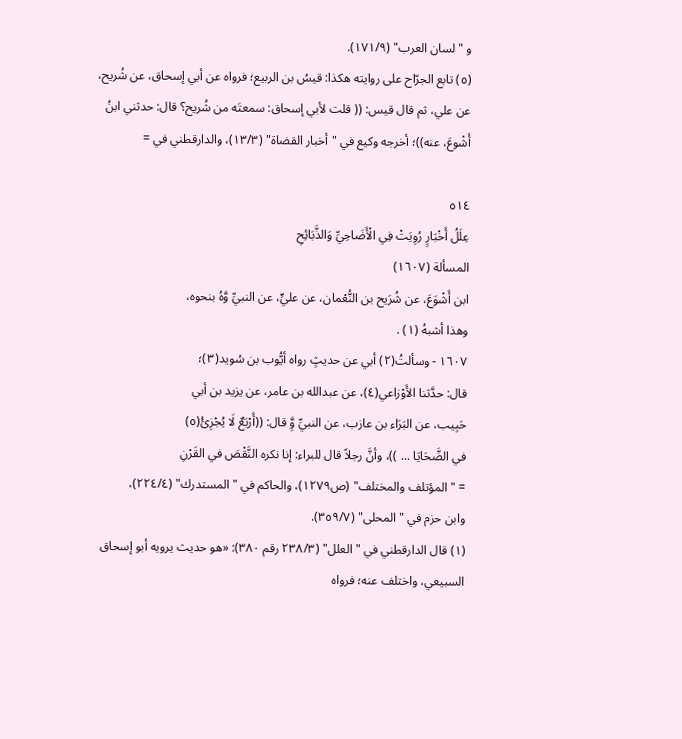و "لسان العرب" (١٧١/٩).
(٥) تابع الجرّاح على روايته هكذا: قيسُ بن الربيع؛ فرواه عن أبي إسحاق، عن شُريح،
عن علي، ثم قال قيس: (( قلت لأبي إسحاق: سمعتَه من شُريح؟ قال: حدثني ابنُ
أَشْوعَ، عنه))؛ أخرجه وكيع في "أخبار القضاة" (١٣/٣)، والدارقطني في =

٥١٤
عِلَلُ أَخْبَارٍ رُوِيَتْ فِي الْأَضَاحِيِّ وَالذَّبَائِحِ
المسألة (١٦٠٧)
ابن أَشْوَعَ، عن شُرَيح بن النُّعْمان، عن عليٍّ، عن النبيِّ وَّهُ بنحوه،
وهذا أشبهُ (١) .
١٦٠٧ - وسألتُ(٢) أبي عن حديثٍ رواه أيُّوب بن سُويد(٣)؛
قال: حدَّثنا الأَوْزاعي(٤)، عن عبدالله بن عامر، عن يزيد بن أبي
حَبِيب، عن البَرَاء بن عازب، عن النبيِّ وَِّ قال: ((أَرْبَعٌ لَا يُجْزِئُ(٥)
في الضَّحَايَا ... ))، وأنَّ رجلاً قال للبراء: إنا نكره النَّقْصَ في القَرْنِ
= "المؤتلف والمختلف" (ص١٢٧٩)، والحاكم في "المستدرك" (٢٢٤/٤)،
وابن حزم في "المحلى" (٣٥٩/٧).
(١) قال الدارقطني في "العلل" (٢٣٨/٣ رقم ٣٨٠): «هو حديث يرويه أبو إسحاق
السبيعي، واختلف عنه؛ فرواه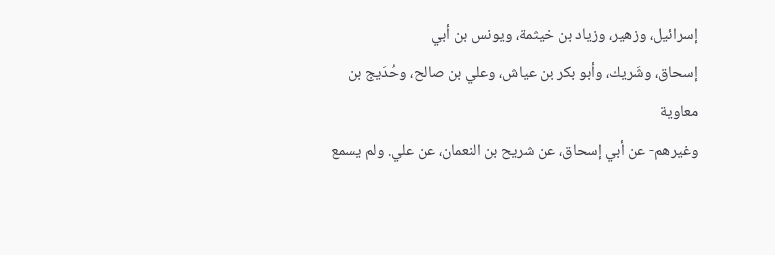إسرائيل، وزهير، وزياد بن خيثمة، ويونس بن أبي
إسحاق، وشَريك، وأبو بكر بن عياش، وعلي بن صالح، وحُدَيج بن معاوية
وغيرهم- عن أبي إسحاق، عن شريح بن النعمان، عن علي. ولم يسمع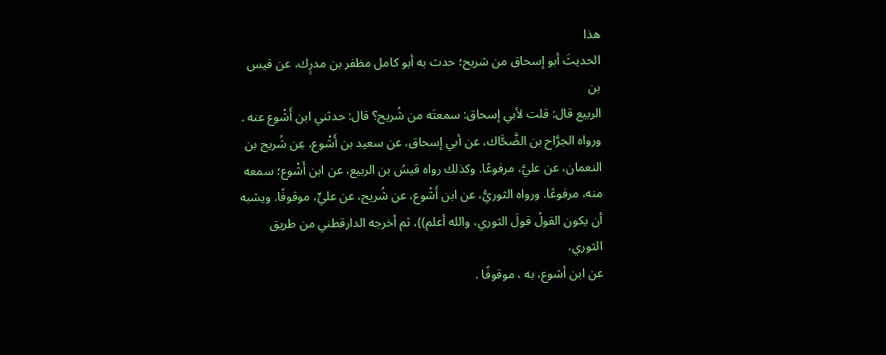هذا
الحديثَ أبو إسحاق من شريح؛ حدث به أبو كامل مظفر بن مدرٍك، عن قيس بن
الربيع قال: قلت لأبي إسحاق: سمعتَه من شُريح؟ قال: حدثني ابن أَشْوع عنه .
ورواه الجرَّاح بن الضَّحَّاك، عن أبي إسحاق، عن سعيد بن أَشْوع، عِن شُريح بن
النعمان، عن عليَّ، مرفوعًا. وكذلك رواه قيسُ بن الربيع، عن ابن أَشْوع؛ سمعه
منه، مرفوعًا. ورواه الثوريُّ، عن ابن أَشْوع، عن شُريح، عن عليٍّ، موقوفًا. ويشبه
أن يكون القولُ قولَ الثوري، والله أعلم))، ثم أخرجه الدارقطني من طريق الثوري،
عن ابن أشوع، به ، موقوفًا .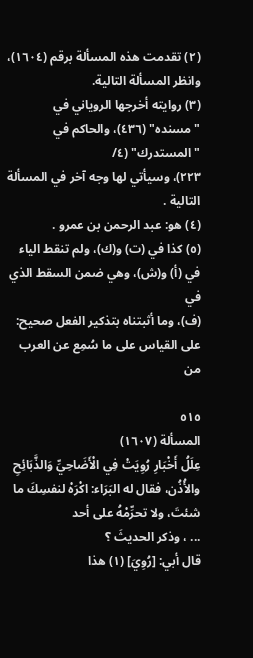(٢) تقدمت هذه المسألة برقم (١٦٠٤)، وانظر المسألة التالية.
(٣) روايته أخرجها الروياني في "مسنده" (٤٣٦)، والحاكم في "المستدرك" (٤/
٢٢٣)، وسيأتي لها وجه آخر في المسألة التالية .
(٤) هو: عبد الرحمن بن عمرو .
(٥) كذا في (ت) و(ك)، ولم تنقط الياء في (أ) و(ش)، وهي ضمن السقط الذي في
(ف)، وما أثبتناه بتذكير الفعل صحيح: على القياس على ما سُمِع عن العرب من

٥١٥
المسألة (١٦٠٧)
عِلَلُ أَخْبَارِ رُوِيَتْ فِي الْأَضَاحِيِّ وَالذَّبَائِحِ
والأُذُن، فقال له البَرَاء: اكْرَهْ لنفسِكَ ما شئتَ، ولا تحرِّمْهُ على أحد
... ، وذكر الحديثَ ؟
قال أبي: [رُوِيَ] (١) هذا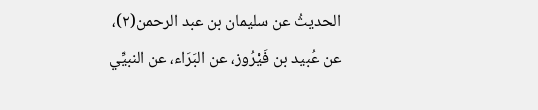الحديثُ عن سليمان بن عبد الرحمن(٢)،
عن عُبيد بن فَيْرُوز، عن البَرَاء، عن النبيِّي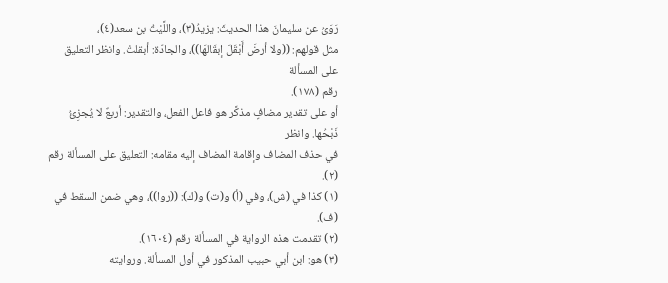رَوَىُ عن سليمانَ هذا الحديثَ: يزيدُ(٣)، واللَّيْتُ بن سعد(٤)،
مثل قولهم: ((ولا أرضَ أَبْقَلَ إبقَالهَا))، والجادّة: أبقلتْ. وانظر التعليق على المسألة
رقم (١٧٨).
أو على تقدير مضافٍ مذكَّر هو فاعل الفعل، والتقدير: أربعٌ لا يُجزِئُ ذَبْحُها. وانظر
في حذف المضاف وإقامة المضاف إليه مقامه: التعليق على المسألة رقم (٢).
(١) كذا في (ش)، وفي (أ) و(ت) و(ك): ((روا))، وهي ضمن السقط في (ف).
(٢) تقدمت هذه الرواية في المسألة رقم (١٦٠٤).
(٣) هو: ابن أبي حبيب المذكور في أول المسألة. وروايته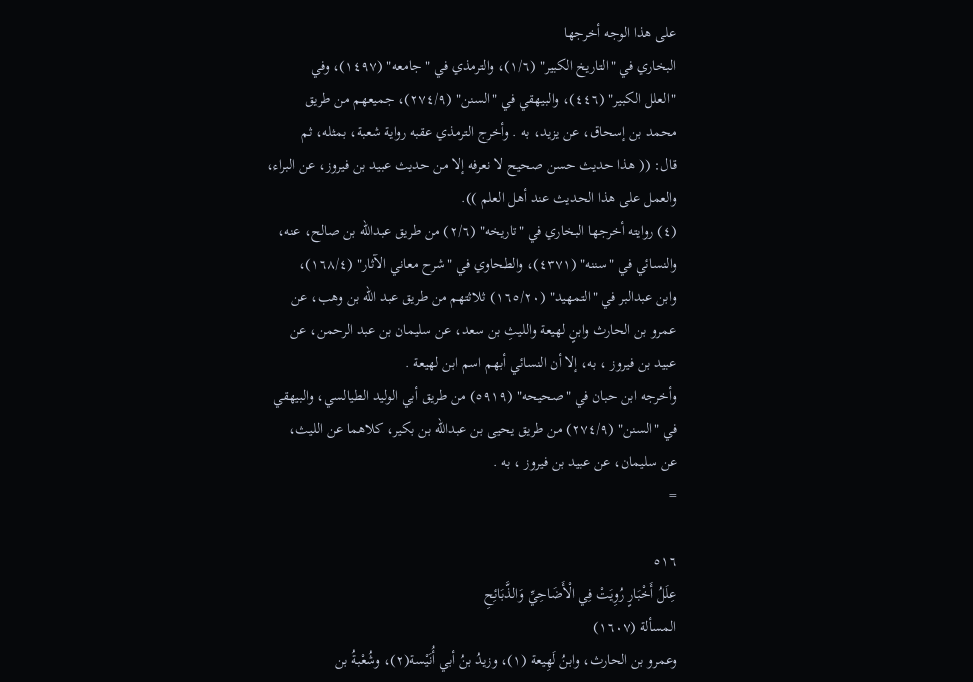على هذا الوجه أخرجها
البخاري في "التاريخ الكبير" (١/٦)، والترمذي في "جامعه" (١٤٩٧)، وفي
"العلل الكبير" (٤٤٦)، والبيهقي في "السنن" (٢٧٤/٩)، جميعهم من طريق
محمد بن إسحاق، عن يزيد، به . وأخرج الترمذي عقبه رواية شعبة، بمثله، ثم
قال: (( هذا حديث حسن صحيح لا نعرفه إلا من حديث عبيد بن فيروز، عن البراء،
والعمل على هذا الحديث عند أهل العلم )).
(٤) روايته أخرجها البخاري في "تاريخه" (٢/٦) من طريق عبدالله بن صالح، عنه،
والنسائي في "سننه" (٤٣٧١)، والطحاوي في "شرح معاني الآثار" (١٦٨/٤)،
وابن عبدالبر في "التمهيد" (١٦٥/٢٠) ثلاثتهم من طريق عبد الله بن وهب، عن
عمرو بن الحارث وابنٍ لهيعة والليثِ بن سعد، عن سليمان بن عبد الرحمن، عن
عبيد بن فيروز ، به، إلا أن النسائي أبهم اسم ابن لهيعة .
وأخرجه ابن حبان في "صحيحه" (٥٩١٩) من طريق أبي الوليد الطيالسي، والبيهقي
في "السنن" (٢٧٤/٩) من طريق يحيى بن عبدالله بن بكير، كلاهما عن الليث،
عن سليمان، عن عبيد بن فيروز ، به .
=

٥١٦
عِلَلُ أَخْبَارٍ رُوِيَتْ فِي الْأَضَاحِيِّ وَالذَّبَائِحِ
المسألة (١٦٠٧)
وعمرو بن الحارث، وابنُ لَهِيعة (١)، وزيدُ بنُ أبي أُنَيْسة(٢)، وشُعْبةُ بن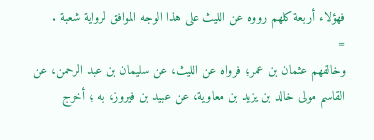فهؤلاء أربعة كلهم رووه عن الليث على هذا الوجه الموافق لرواية شعبة .
=
وخالفهم عثمان بن عمر؛ فرواه عن الليث، عن سليمان بن عبد الرحمن، عن
القاسم مولى خالد بن يزيد بن معاوية، عن عبيد بن فيروز، به ؛ أخرج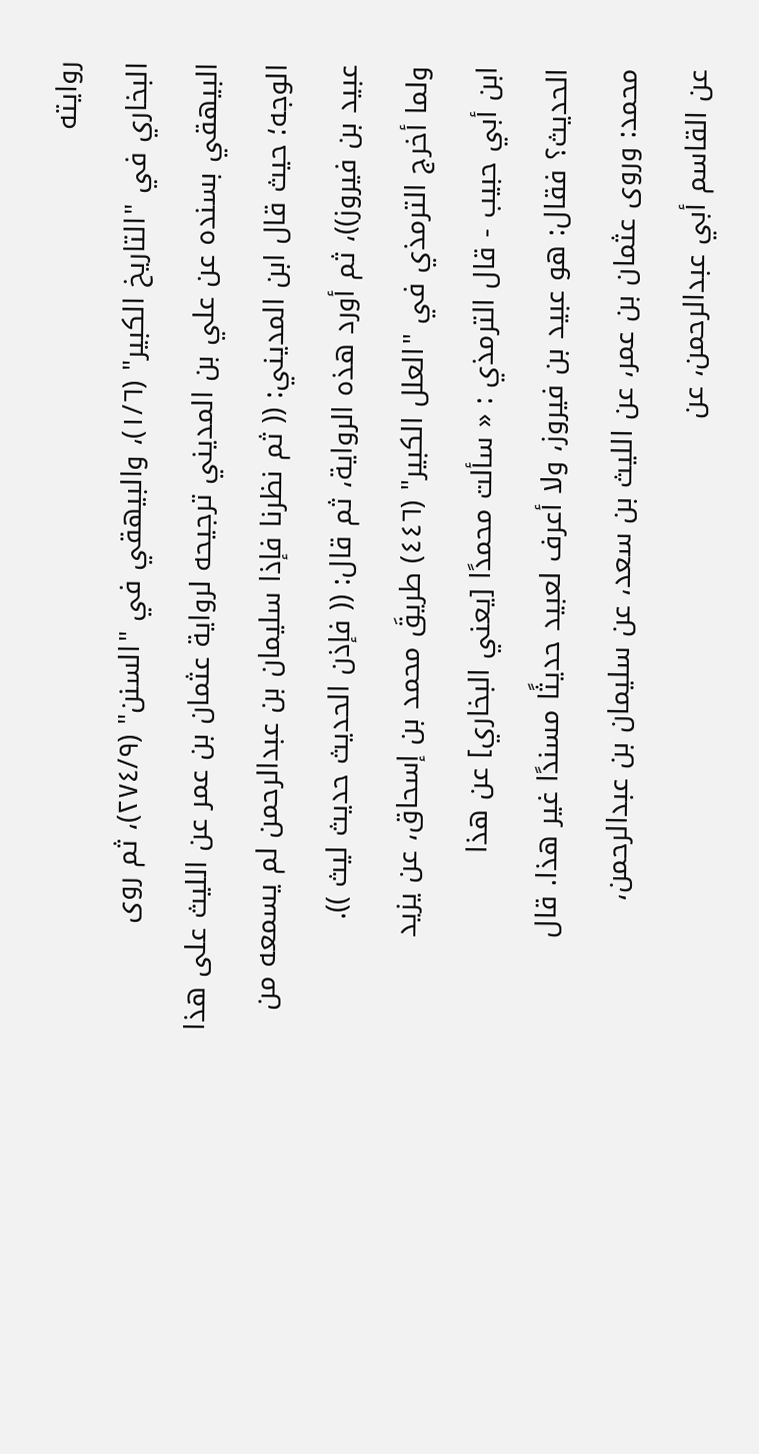روايته
البخاري في "التاريخ الكبير" (١/٦)، والبيهقي في "السنن" (٢٧٤/٩)، ثم روى
البيهقي بسنده عن علي بن المديني ترجيحه لرواية عثمان بن عمر عن الليث على هذا
الوجه؛ حيث قال ابن المديني: (( ثم نظرنا فإذا سليمان بن عبدالرحمن لم يسمعه من
عبيد بن فيروز))، ثم أورد هذه الرواية، ثم قال: (( فإذن الحديث حديث ليث )).
ولما أخرج الترمذي في "العلل الكبير" (٤٤٦) طريقَ محمد بن إسحاق، عن يزيد
ابن أبي حبيب - قال الترمذي : « سألت محمدًا [يعني البخاري] عن هذا
الحديث؟ فقال: هو عبيد بن فيروز، ولا أعرف لعبيد حديثًا مسندًا غير هذا. قال
محمد: وروى عثمان بن عمر، عن الليث بن سعد، عن سليمان بن عبدالرحمن،
عن القاسم أبي عبدالرحمن، عن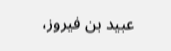عبيد بن فيروز،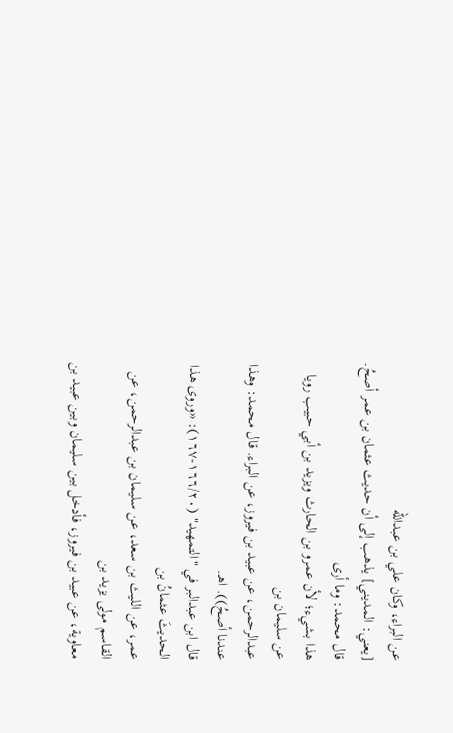عن البراء، وكان علي بن عبدالله
[يعني: المديني] يذهب إلى أن حديث عثمان بن عمر أصحُ. قال محمد: وما أرى
هذا بشيء؛ لأن عمرو بن الحارث ويزيد بن أبي حبيب رويا عن سليمان بن
عبدالرحمن، عن عبيد بن فيروز، عن البراء. قال محمد: وهذا عندنا أصحُ)). اهـ.
قال ابن عبدالبر في "التمهيد" (١٦٦/٢٠-١٦٧): «وروى هذا الحديثَ عثمانُ بن
عمر، عن الليث بن سعد، عن سليمان بن عبدالرحمن، عن القاسم مولى يزيد بن
معاوية، عن عبيد بن فيروز، فأدخل بين سليمان وبين عبيد بن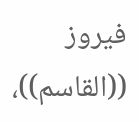فيروز ((القاسم))،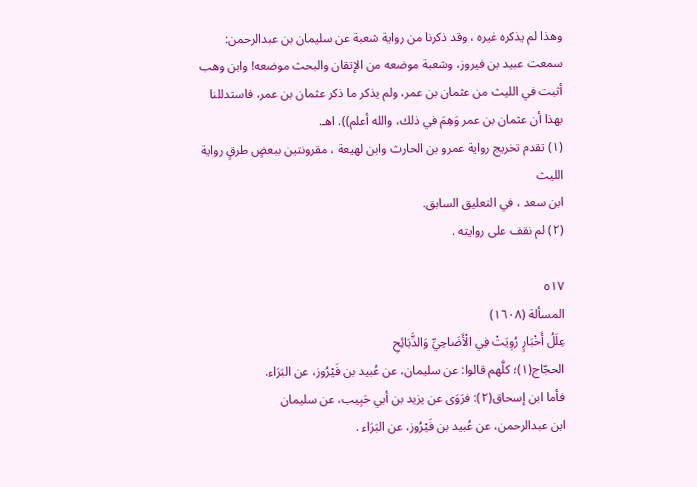وهذا لم يذكره غيره ، وقد ذكرنا من رواية شعبة عن سليمان بن عبدالرحمن:
سمعت عبيد بن فيروز، وشعبة موضعه من الإتقان والبحث موضعه! وابن وهب
أثبت في الليث من عثمان بن عمر، ولم يذكر ما ذكر عثمان بن عمر، فاستدللنا
بهذا أن عثمان بن عمر وَهِمَ في ذلك، والله أعلم)). اهـ.
(١) تقدم تخريج رواية عمرو بن الحارث وابن لهيعة ، مقرونتين ببعضٍ طرقٍ رواية الليث
ابن سعد ، في التعليق السابق.
(٢) لم نقف على روايته .

٥١٧
المسألة (١٦٠٨)
عِلَلُ أَخْبَارٍ رُوِيَتْ فِي الْأَضَاحِيِّ وَالذَّبَائِحِ
الحجّاج(١)؛ كلَّهم قالوا: عن سليمان، عن عُبيد بن فَيْرُوز، عن البَرَاء.
فأما ابن إسحاق(٢): فرَوَى عن يزيد بن أبي حَبِيب، عن سليمان
ابن عبدالرحمن، عن عُبيد بن فَيْرُوز، عن البَرَاء .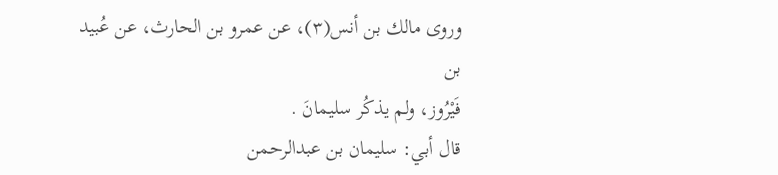وروى مالك بن أنس(٣)، عن عمرو بن الحارث، عن عُبيد بن
فَيْرُوز، ولم يذكُر سليمانَ .
قال أبي: سليمان بن عبدالرحمن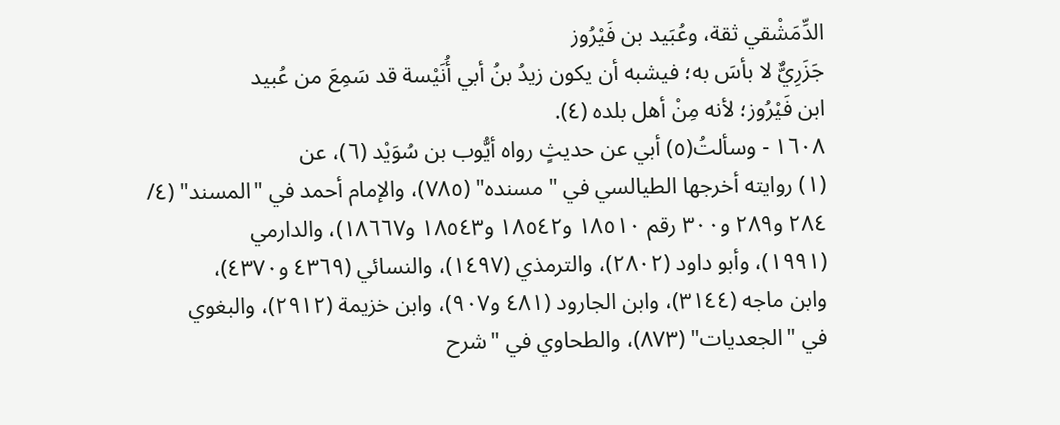الدِّمَشْقي ثقة، وعُبَيد بن فَيْرُوز
جَزَرِيٌّ لا بأسَ به؛ فيشبه أن يكون زيدُ بنُ أبي أُنَيْسة قد سَمِعَ من عُبيد
ابن فَيْرُوز؛ لأنه مِنْ أهل بلده (٤).
١٦٠٨ - وسألتُ(٥) أبي عن حديثٍ رواه أيُّوب بن سُوَيْد (٦)، عن
(١) روايته أخرجها الطيالسي في "مسنده" (٧٨٥)، والإمام أحمد في "المسند" (٤/
٢٨٤ و٢٨٩ و٣٠٠ رقم ١٨٥١٠ و١٨٥٤٢ و١٨٥٤٣ و١٨٦٦٧)، والدارمي
(١٩٩١)، وأبو داود (٢٨٠٢)، والترمذي (١٤٩٧)، والنسائي (٤٣٦٩ و٤٣٧٠)،
وابن ماجه (٣١٤٤)، وابن الجارود (٤٨١ و٩٠٧)، وابن خزيمة (٢٩١٢)، والبغوي
في "الجعديات" (٨٧٣)، والطحاوي في "شرح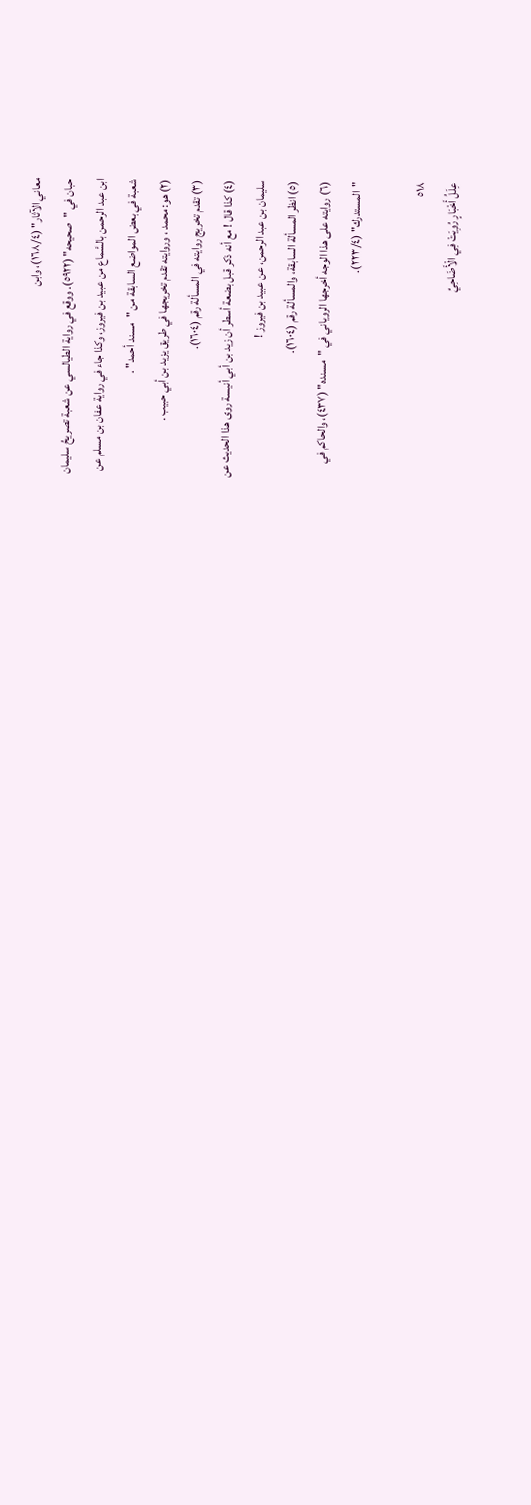معاني الآثار" (١٦٨/٤)، وابن
حبان في "صحيحه" (٥٩٢٢). ووقع في رواية الطيالسي عن شعبة تصريحُ سليمان
ابن عبد الرحمن بالسَّماع من عبيد بن فيروز، وكذا جاء في رواية عفان بن مسلم عن
شعبة في بعض المواضع السابقة من "مسند أحمد" .
(٢) هو: محمد ، وروايته تقدم تخريجها في طريق يزيد بن أبي حبيب .
(٣) تقدم تخريج روايته في المسألة رقم (١٦٠٤).
(٤) كذا قال ! مع أنه ذكر قبل بضعة أسطر أن زيد بن أبي أنيسة روى هذا الحديث عن
سليمان بن عبد الرحمن، عن عبيد بن فيروز !
(٥) انظر المسألة السابقة، والمسألة رقم (١٦٠٤).
(٦) روايته على هذا الوجه أخرجها الروياني في "مسنده" (٤٣٧)، والحاكم في
"المستدرك" (٢٢٣/٤).

٥١٨
عِلَلُ أَخْبَارٍ رُوِيَتْ فِي الْأَضَاحِيِّ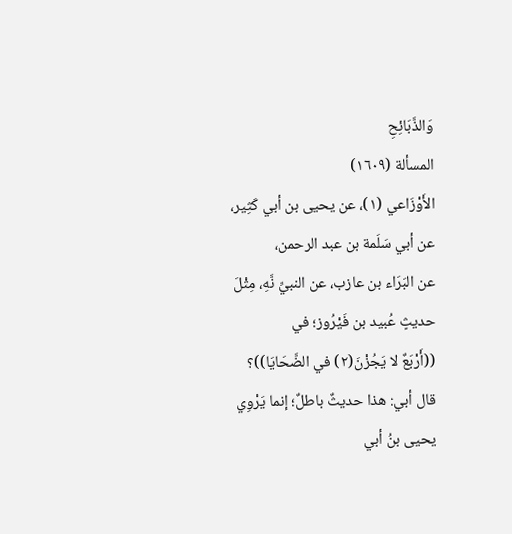وَالذَّبَائِحِ
المسألة (١٦٠٩)
الأَوْزَاعي (١)، عن يحيى بن أبي كَثِير، عن أبي سَلَمة بن عبد الرحمن،
عن البَرَاء بن عازب، عن النبيِّ نَّهِ، مِثْلَ حديثٍ عُبيد بن فَيْرُوز؛ في
((أَرْبَعٌ لا يَجُزْنَ(٢) في الضَّحَايَا))؟
قال أبي: هذا حديثٌ باطلٌ؛ إنما يَرْوِي يحيى بنُ أبي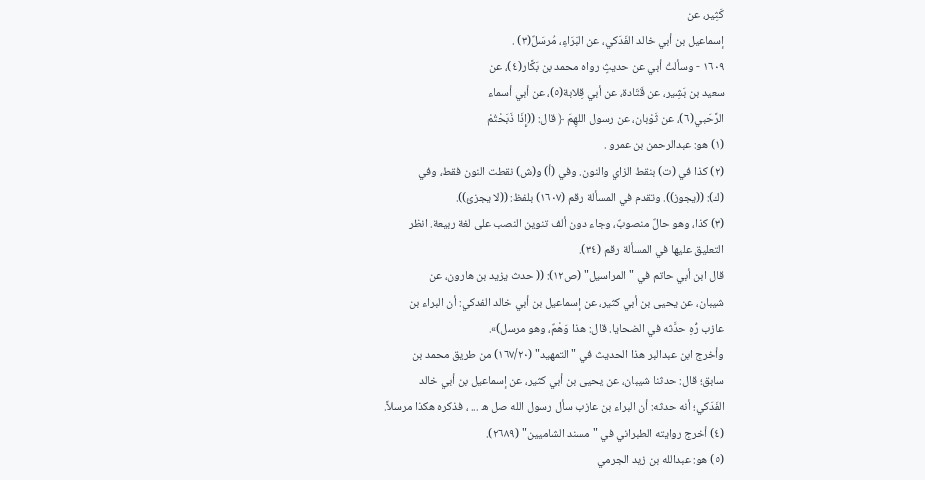كَثِير، عن
إسماعيل بن أبي خالد الفَدَكي، عن البَرَاءِ، مُرسَلٌ(٣) .
١٦٠٩ - وسألتُ أبي عن حديثٍ رواه محمد بن بَكَّار(٤)، عن
سعيد بن بَشِير، عن قَتَادة، عن أبي قِلابة(٥)، عن أبي أسماء
الرَّحَبي(٦)، عن ثَوْبان، عن رسول اللهِمَ ﴿ قال: ((إِذَا ذَبَحْتُمْ
(١) هو: عبدالرحمن بن عمرو .
(٢) كذا في (ت) بنقط الزاي والنون. وفي (أ) و(ش) نقطت النون فقط، وفي
(ك): ((يجوز)). وتقدم في المسألة رقم (١٦٠٧) بلفظ: ((لا يجزئ)).
(٣) كذا، وهو حالٌ منصوبٌ، وجاء دون ألف تنوين النصب على لغة ربيعة. انظر
التعليق عليها في المسألة رقم (٣٤).
قال ابن أبي حاتم في "المراسيل" (ص١٢): (( حدث يزيد بن هارون، عن
شيبان، عن يحيى بن أبي كثير، عن إسماعيل بن أبي خالد الفدكي: أن البراء بن
عازب رُّهِ حدَّثه في الضحايا. قال: هذا وَهْمٌ، وهو مرسل)».
وأخرج ابن عبدالبر هذا الحديث في "التمهيد" (١٦٧/٢٠) من طريق محمد بن
سابق؛ قال: حدثنا شيبان، عن يحيى بن أبي كثير، عن إسماعيل بن أبي خالد
الفَدَكي؛ أنه حدثه: أن البراء بن عازب سأل رسول الله صل ه ... ، فذكره هكذا مرسلاً.
(٤) أخرج روايته الطبراني في "مسند الشاميين" (٢٦٨٩).
(٥) هو: عبدالله بن زيد الجرمي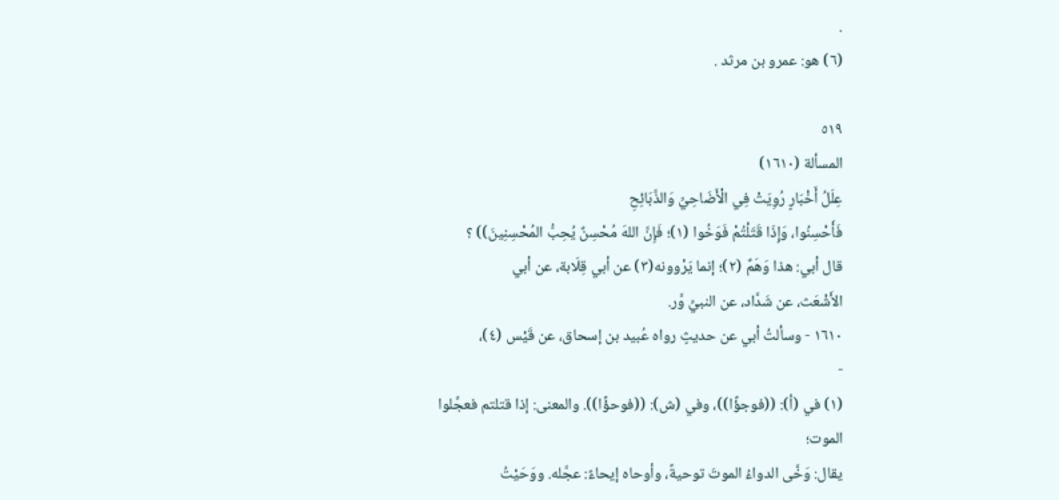.
(٦) هو: عمرو بن مرثد .

٥١٩
المسألة (١٦١٠)
عِلَلُ أَخْبَارٍ رُوِيَتْ فِي الْأَضَاحِيِّ وَالذَّبَائِحِ
فَأَحْسِنُوا، وَإِذَا قَتَلْتُمْ فَوَخُوا (١)؛ فَإِنَّ اللهَ مُحْسِنٌ يُحِبُّ المُحْسِنِينَ)) ؟
قال أبي: هذا وَهَمٌ (٢)؛ إنما يَرْوونه(٣) عن أبي قِلَابة، عن أبي
الأَشْعَث، عن شَدَّاد، عن النبيِّ وَّر.
١٦١٠ - وسألتُ أبي عن حديثٍ رواه عُبيد بن إسحاق، عن قَيْس (٤)،
-
(١) في (أ): ((فوجؤًا))، وفي (ش): ((فوحؤًا)). والمعنى: إذا قتلتم فعجِّلوا الموت؛
يقال: وَخَّى الدواءُ الموتَ توحيةً، وأوحاه إيحاءً: عجَّله. ووَحَيْتُ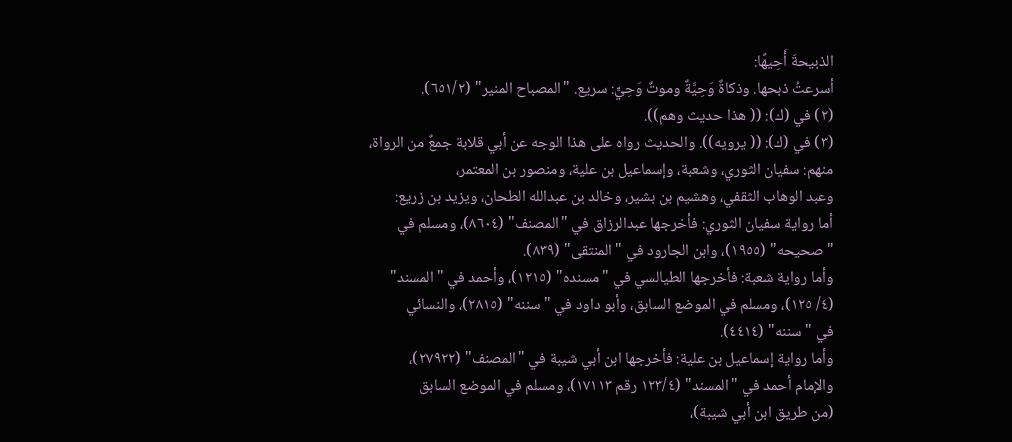الذبيحةَ أَحِيهًا:
أسرعتُ ذبحها. وذكاةٌ وَحِيَّةٌ وموتٌ وَحِيٍّ: سريع. "المصباح المنير" (٦٥١/٢).
(٢) في (ك): (( هذا حديث وهم)).
(٣) في (ك): (( يرويه)). والحديث رواه على هذا الوجه عن أبي قلابة جمعٌ من الرواة،
منهم: سفيان الثوري، وشعبة، وإسماعيل بن علية، ومنصور بن المعتمر،
وعبد الوهاب الثقفي، وهشيم بن بشير، وخالد بن عبدالله الطحان، ويزيد بن زريع:
أما رواية سفيان الثوري: فأخرجها عبدالرزاق في "المصنف" (٨٦٠٤)، ومسلم في
"صحيحه" (١٩٥٥)، وابن الجارود في "المنتقى" (٨٣٩).
وأما رواية شعبة: فأخرجها الطيالسي في "مسنده" (١٢١٥)، وأحمد في "المسند"
(٤/ ١٢٥)، ومسلم في الموضع السابق، وأبو داود في "سننه" (٢٨١٥)، والنسائي
في " سننه" (٤٤١٤).
وأما رواية إسماعيل بن علية: فأخرجها ابن أبي شيبة في "المصنف" (٢٧٩٢٢)،
والإمام أحمد في "المسند" (١٢٣/٤ رقم ١٧١١٣)، ومسلم في الموضع السابق
(من طريق ابن أبي شيبة)،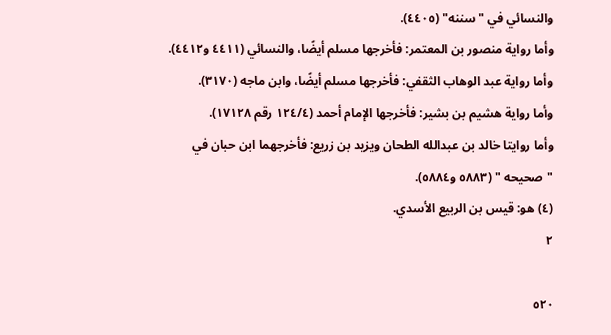والنسائي في "سننه" (٤٤٠٥).
وأما رواية منصور بن المعتمر: فأخرجها مسلم أيضًا، والنسائي (٤٤١١ و٤٤١٢).
وأما رواية عبد الوهاب الثقفي: فأخرجها مسلم أيضًا، وابن ماجه (٣١٧٠).
وأما رواية هشيم بن بشير: فأخرجها الإمام أحمد (١٢٤/٤ رقم ١٧١٢٨).
وأما روايتا خالد بن عبدالله الطحان ويزيد بن زريع: فأخرجهما ابن حبان في
"صحيحه " (٥٨٨٣ و٥٨٨٤).
(٤) هو: قيس بن الربيع الأسدي.
٢

٥٢٠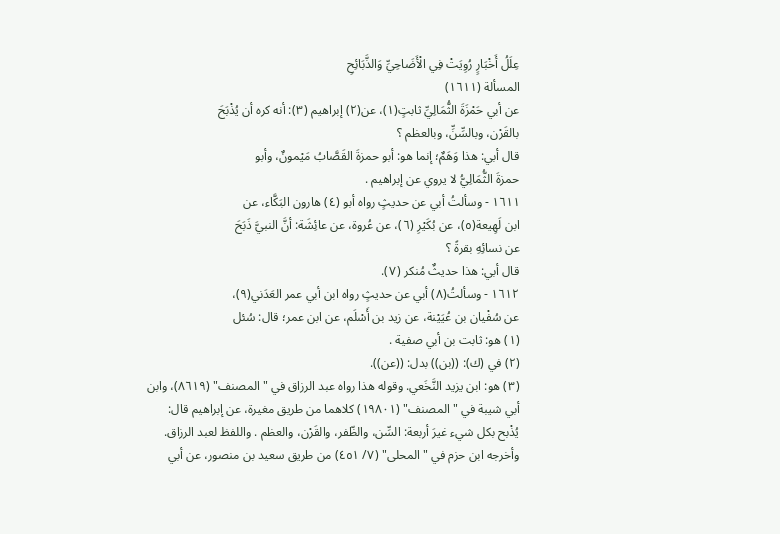عِلَلُ أَخْبَارٍ رُوِيَتْ فِي الْأَضَاحِيِّ وَالذَّبَائِحِ
المسألة (١٦١١)
عن أبي حَمْزَةَ الثُّمَالِيِّ ثابتٍ(١)، عن(٢) إبراهيم (٣): أنه كره أن يُذْبَحَ
بالقَرْن، وبالسِّنِّ، وبالعظم ؟
قال أبي: هذا وَهَمٌ؛ إنما هو: أبو حمزةَ القَصَّابُ مَيْمونٌ، وأبو
حمزةَ الثُّمَالِيُّ لا يروي عن إبراهيم .
١٦١١ - وسألتُ أبي عن حديثٍ رواه أبو (٤) هارون البَكَّاء، عن
ابن لَهِيعة(٥)، عن بُكَيْرِ (٦)، عن عُروة، عن عائِشَة: أنَّ النبيَّ ذَبَحَ
عن نسائِهِ بقرةً ؟
قال أبي: هذا حديثٌ مُنكر (٧).
١٦١٢ - وسألتُ(٨) أبي عن حديثٍ رواه ابن أبي عمر العَدَني(٩)،
عن سُفْيان بن عُيَيْنة، عن زيد بن أَسْلَم، عن ابن عمر؛ قال: سُئل
(١) هو: ثابت بن أبي صفية .
(٢) في (ك): ((بن)) بدل: ((عن)).
(٣) هو: ابن يزيد النَّخَعي. وقوله هذا رواه عبد الرزاق في "المصنف" (٨٦١٩)، وابن
أبي شيبة في "المصنف" (١٩٨٠١) كلاهما من طريق مغيرة، عن إبراهيم قال:
يُذْبح بكل شيء غيرَ أربعة: السِّن، والظّفر، والقَرْن، والعظم . واللفظ لعبد الرزاق.
وأخرجه ابن حزم في "المحلى" (٧/ ٤٥١) من طريق سعيد بن منصور، عن أبي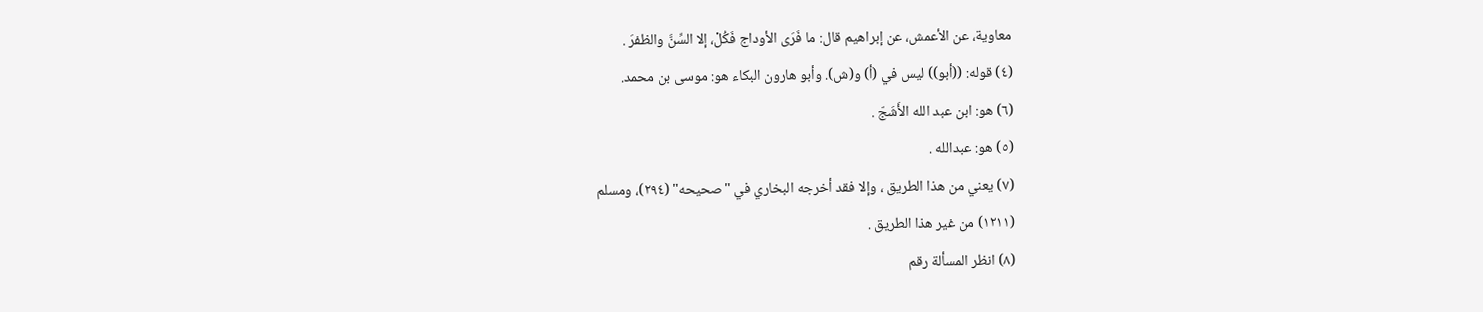معاوية، عن الأعمش، عن إبراهيم قال: ما فَرَى الأوداج فَكُلْ، إلا السِّنَّ والظفرَ .
(٤) قوله: ((أبو)) ليس في (أ) و(ش). وأبو هارون البكاء هو: موسى بن محمد.
(٦) هو: ابن عبد الله الأَشَجّ .
(٥) هو: عبدالله .
(٧) يعني من هذا الطريق ، وإلا فقد أخرجه البخاري في "صحيحه" (٢٩٤)، ومسلم
(١٢١١) من غير هذا الطريق .
(٨) انظر المسألة رقم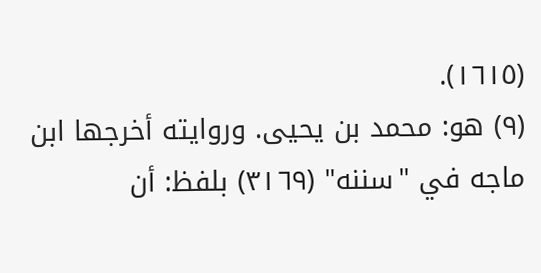(١٦١٥).
(٩) هو: محمد بن يحيى. وروايته أخرجها ابن ماجه في "سننه" (٣١٦٩) بلفظ: أن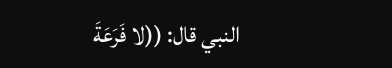النبي قال: ((لا فَرَعَةَ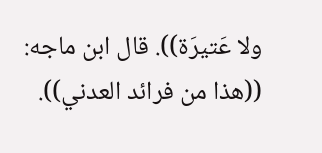ولا عَتيرَة)). قال ابن ماجه: ((هذا من فرائد العدني)).